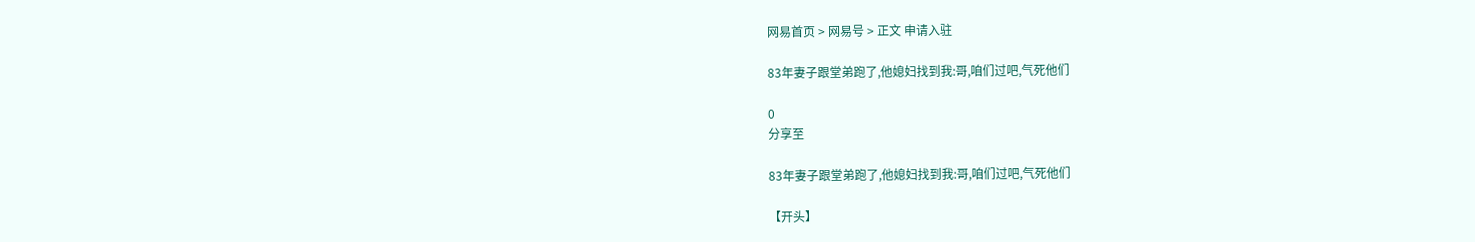网易首页 > 网易号 > 正文 申请入驻

83年妻子跟堂弟跑了,他媳妇找到我:哥,咱们过吧,气死他们

0
分享至

83年妻子跟堂弟跑了,他媳妇找到我:哥,咱们过吧,气死他们

【开头】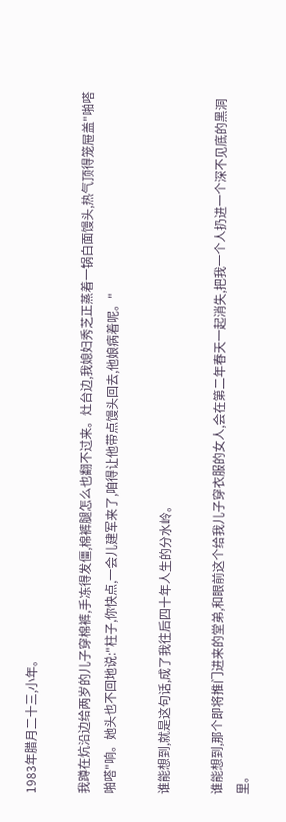1983年腊月二十三,小年。

我蹲在炕沿边给两岁的儿子穿棉裤,手冻得发僵,棉裤腿怎么也翻不过来。灶台边,我媳妇秀芝正蒸着一锅白面馒头,热气顶得笼屉盖"啪嗒啪嗒"响。她头也不回地说:"柱子,你快点,一会儿建军来了,咱得让他带点馒头回去,他娘病着呢。"

谁能想到,就是这句话,成了我往后四十年人生的分水岭。

谁能想到,那个即将推门进来的堂弟,和眼前这个给我儿子穿衣服的女人,会在第二年春天一起消失,把我一个人扔进一个深不见底的黑洞里。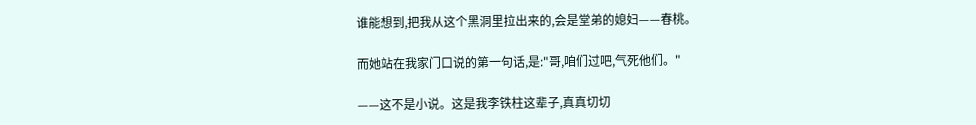谁能想到,把我从这个黑洞里拉出来的,会是堂弟的媳妇——春桃。

而她站在我家门口说的第一句话,是:"哥,咱们过吧,气死他们。"

——这不是小说。这是我李铁柱这辈子,真真切切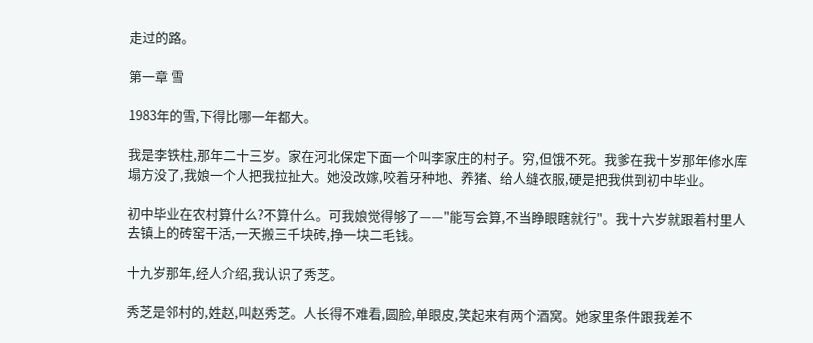走过的路。

第一章 雪

1983年的雪,下得比哪一年都大。

我是李铁柱,那年二十三岁。家在河北保定下面一个叫李家庄的村子。穷,但饿不死。我爹在我十岁那年修水库塌方没了,我娘一个人把我拉扯大。她没改嫁,咬着牙种地、养猪、给人缝衣服,硬是把我供到初中毕业。

初中毕业在农村算什么?不算什么。可我娘觉得够了——"能写会算,不当睁眼瞎就行"。我十六岁就跟着村里人去镇上的砖窑干活,一天搬三千块砖,挣一块二毛钱。

十九岁那年,经人介绍,我认识了秀芝。

秀芝是邻村的,姓赵,叫赵秀芝。人长得不难看,圆脸,单眼皮,笑起来有两个酒窝。她家里条件跟我差不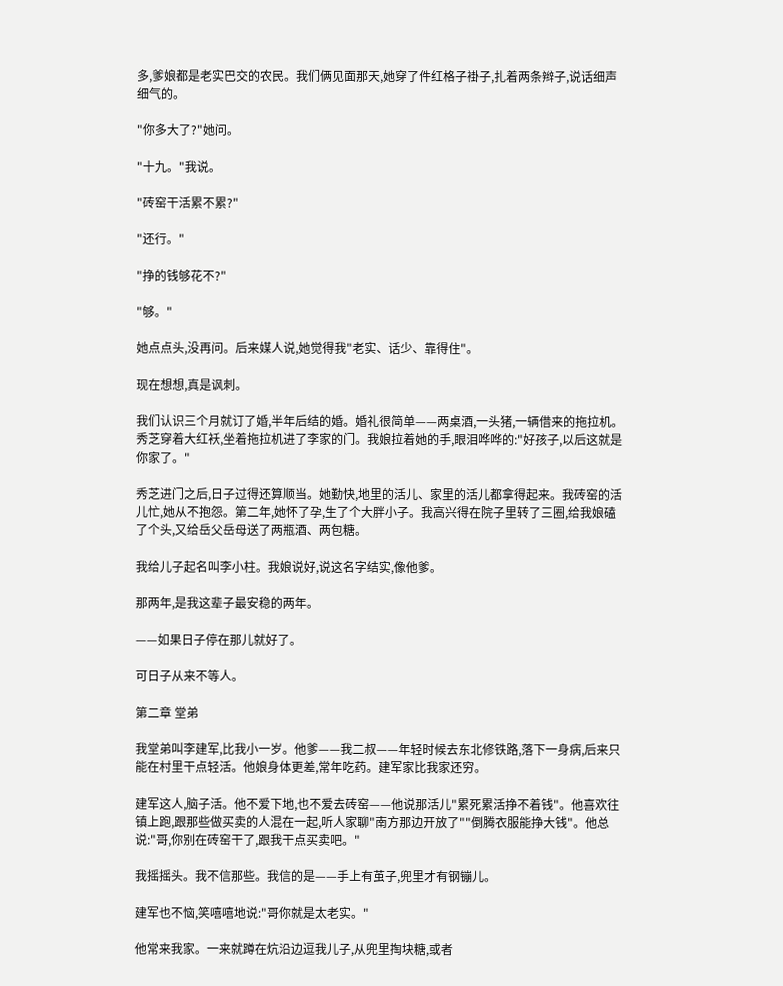多,爹娘都是老实巴交的农民。我们俩见面那天,她穿了件红格子褂子,扎着两条辫子,说话细声细气的。

"你多大了?"她问。

"十九。"我说。

"砖窑干活累不累?"

"还行。"

"挣的钱够花不?"

"够。"

她点点头,没再问。后来媒人说,她觉得我"老实、话少、靠得住"。

现在想想,真是讽刺。

我们认识三个月就订了婚,半年后结的婚。婚礼很简单——两桌酒,一头猪,一辆借来的拖拉机。秀芝穿着大红袄,坐着拖拉机进了李家的门。我娘拉着她的手,眼泪哗哗的:"好孩子,以后这就是你家了。"

秀芝进门之后,日子过得还算顺当。她勤快,地里的活儿、家里的活儿都拿得起来。我砖窑的活儿忙,她从不抱怨。第二年,她怀了孕,生了个大胖小子。我高兴得在院子里转了三圈,给我娘磕了个头,又给岳父岳母送了两瓶酒、两包糖。

我给儿子起名叫李小柱。我娘说好,说这名字结实,像他爹。

那两年,是我这辈子最安稳的两年。

——如果日子停在那儿就好了。

可日子从来不等人。

第二章 堂弟

我堂弟叫李建军,比我小一岁。他爹——我二叔——年轻时候去东北修铁路,落下一身病,后来只能在村里干点轻活。他娘身体更差,常年吃药。建军家比我家还穷。

建军这人,脑子活。他不爱下地,也不爱去砖窑——他说那活儿"累死累活挣不着钱"。他喜欢往镇上跑,跟那些做买卖的人混在一起,听人家聊"南方那边开放了""倒腾衣服能挣大钱"。他总说:"哥,你别在砖窑干了,跟我干点买卖吧。"

我摇摇头。我不信那些。我信的是——手上有茧子,兜里才有钢镚儿。

建军也不恼,笑嘻嘻地说:"哥你就是太老实。"

他常来我家。一来就蹲在炕沿边逗我儿子,从兜里掏块糖,或者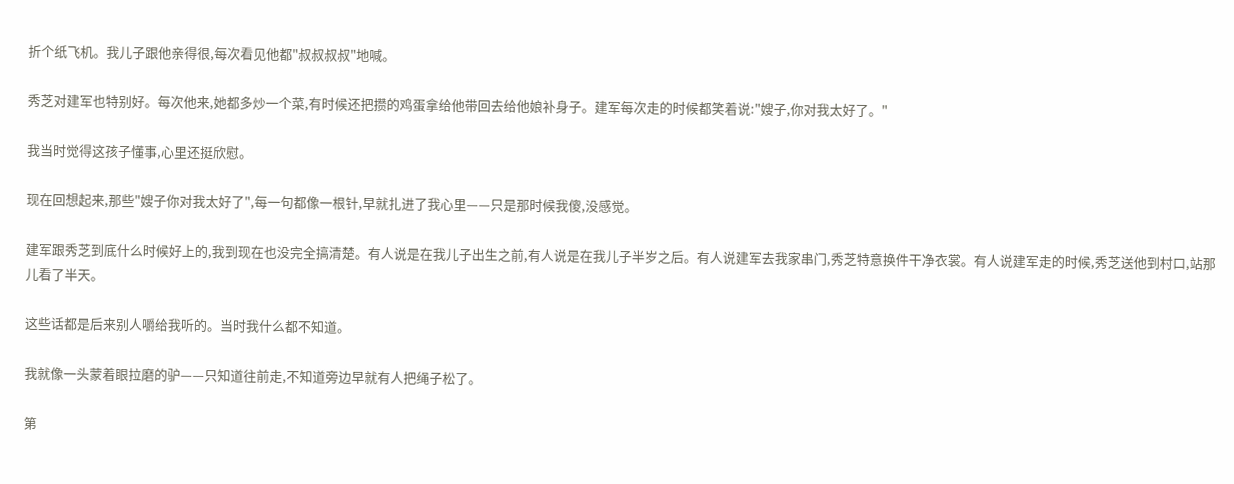折个纸飞机。我儿子跟他亲得很,每次看见他都"叔叔叔叔"地喊。

秀芝对建军也特别好。每次他来,她都多炒一个菜,有时候还把攒的鸡蛋拿给他带回去给他娘补身子。建军每次走的时候都笑着说:"嫂子,你对我太好了。"

我当时觉得这孩子懂事,心里还挺欣慰。

现在回想起来,那些"嫂子你对我太好了",每一句都像一根针,早就扎进了我心里——只是那时候我傻,没感觉。

建军跟秀芝到底什么时候好上的,我到现在也没完全搞清楚。有人说是在我儿子出生之前,有人说是在我儿子半岁之后。有人说建军去我家串门,秀芝特意换件干净衣裳。有人说建军走的时候,秀芝送他到村口,站那儿看了半天。

这些话都是后来别人嚼给我听的。当时我什么都不知道。

我就像一头蒙着眼拉磨的驴——只知道往前走,不知道旁边早就有人把绳子松了。

第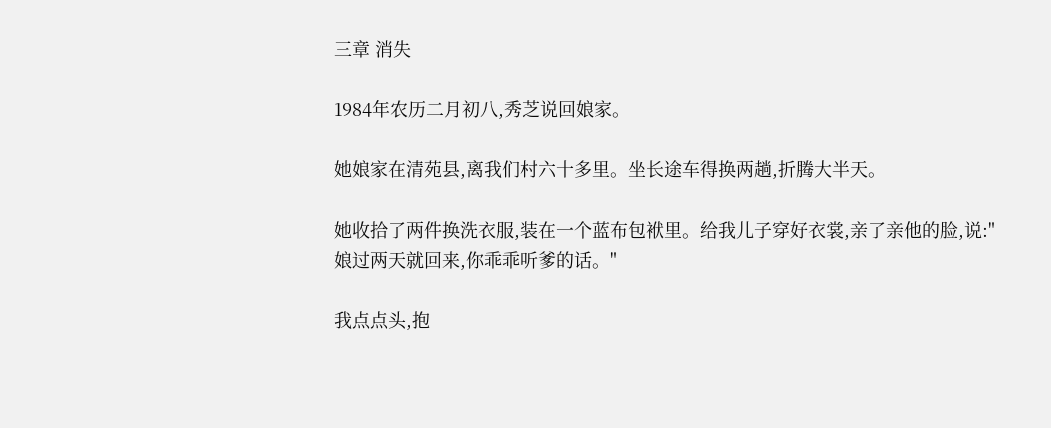三章 消失

1984年农历二月初八,秀芝说回娘家。

她娘家在清苑县,离我们村六十多里。坐长途车得换两趟,折腾大半天。

她收拾了两件换洗衣服,装在一个蓝布包袱里。给我儿子穿好衣裳,亲了亲他的脸,说:"娘过两天就回来,你乖乖听爹的话。"

我点点头,抱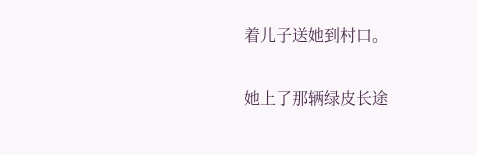着儿子送她到村口。

她上了那辆绿皮长途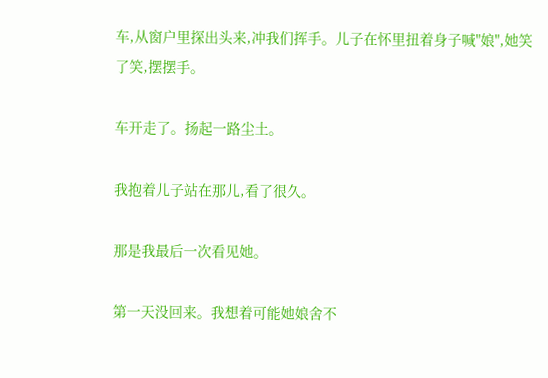车,从窗户里探出头来,冲我们挥手。儿子在怀里扭着身子喊"娘",她笑了笑,摆摆手。

车开走了。扬起一路尘土。

我抱着儿子站在那儿,看了很久。

那是我最后一次看见她。

第一天没回来。我想着可能她娘舍不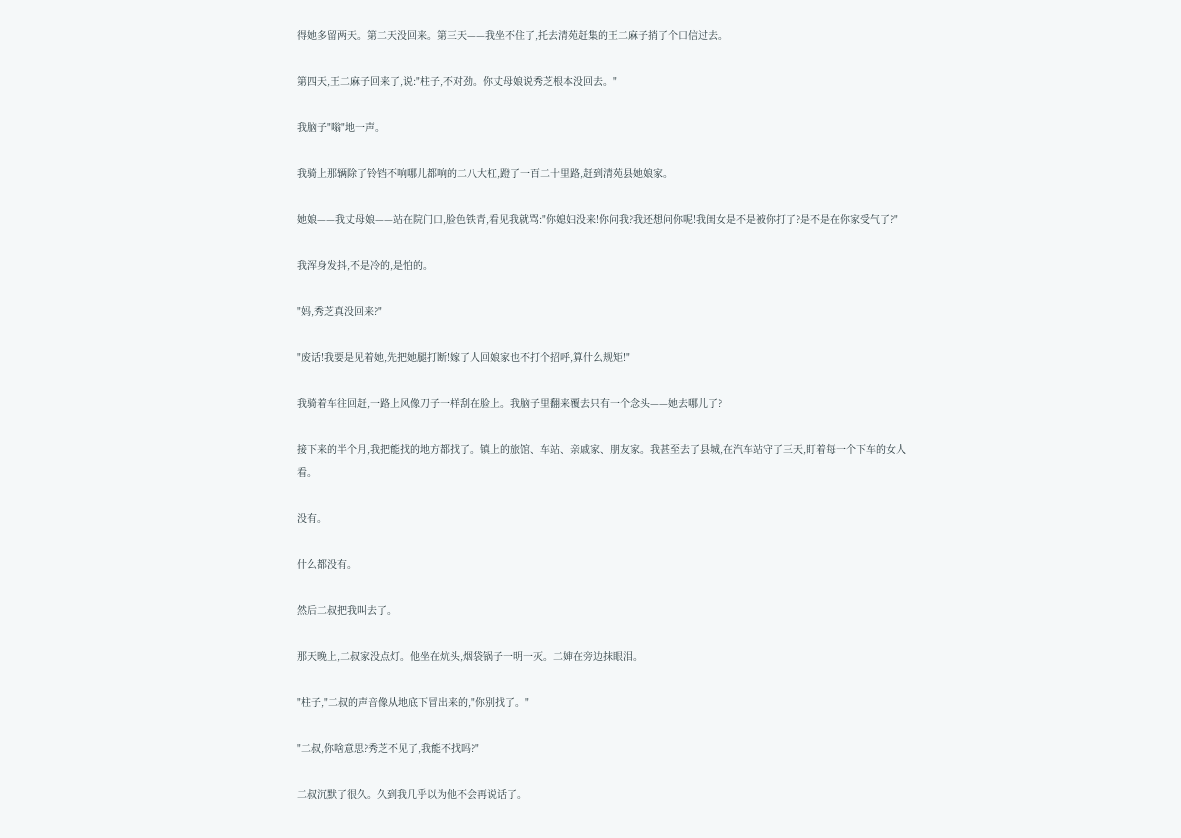得她多留两天。第二天没回来。第三天——我坐不住了,托去清苑赶集的王二麻子捎了个口信过去。

第四天,王二麻子回来了,说:"柱子,不对劲。你丈母娘说秀芝根本没回去。"

我脑子"嗡"地一声。

我骑上那辆除了铃铛不响哪儿都响的二八大杠,蹬了一百二十里路,赶到清苑县她娘家。

她娘——我丈母娘——站在院门口,脸色铁青,看见我就骂:"你媳妇没来!你问我?我还想问你呢!我闺女是不是被你打了?是不是在你家受气了?"

我浑身发抖,不是冷的,是怕的。

"妈,秀芝真没回来?"

"废话!我要是见着她,先把她腿打断!嫁了人回娘家也不打个招呼,算什么规矩!"

我骑着车往回赶,一路上风像刀子一样刮在脸上。我脑子里翻来覆去只有一个念头——她去哪儿了?

接下来的半个月,我把能找的地方都找了。镇上的旅馆、车站、亲戚家、朋友家。我甚至去了县城,在汽车站守了三天,盯着每一个下车的女人看。

没有。

什么都没有。

然后二叔把我叫去了。

那天晚上,二叔家没点灯。他坐在炕头,烟袋锅子一明一灭。二婶在旁边抹眼泪。

"柱子,"二叔的声音像从地底下冒出来的,"你别找了。"

"二叔,你啥意思?秀芝不见了,我能不找吗?"

二叔沉默了很久。久到我几乎以为他不会再说话了。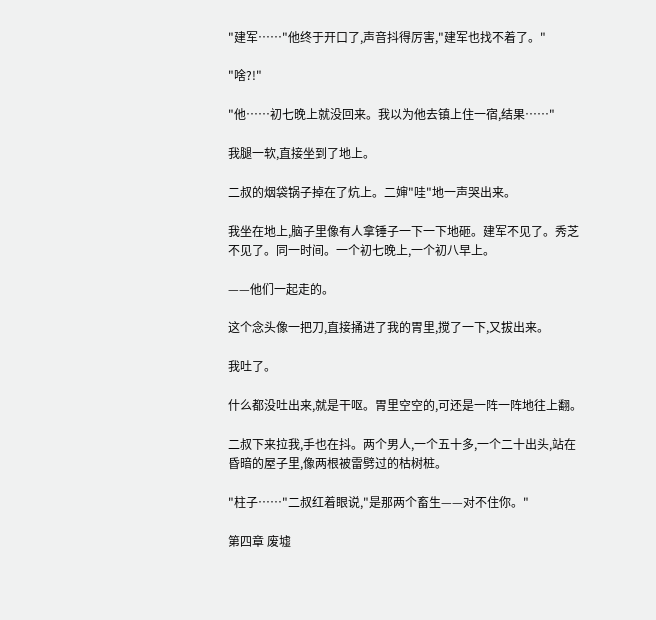"建军……"他终于开口了,声音抖得厉害,"建军也找不着了。"

"啥?!"

"他……初七晚上就没回来。我以为他去镇上住一宿,结果……"

我腿一软,直接坐到了地上。

二叔的烟袋锅子掉在了炕上。二婶"哇"地一声哭出来。

我坐在地上,脑子里像有人拿锤子一下一下地砸。建军不见了。秀芝不见了。同一时间。一个初七晚上,一个初八早上。

——他们一起走的。

这个念头像一把刀,直接捅进了我的胃里,搅了一下,又拔出来。

我吐了。

什么都没吐出来,就是干呕。胃里空空的,可还是一阵一阵地往上翻。

二叔下来拉我,手也在抖。两个男人,一个五十多,一个二十出头,站在昏暗的屋子里,像两根被雷劈过的枯树桩。

"柱子……"二叔红着眼说,"是那两个畜生——对不住你。"

第四章 废墟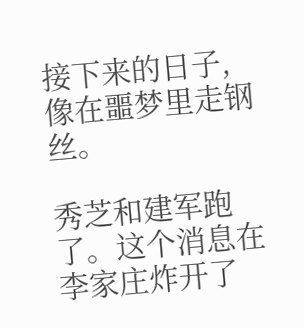接下来的日子,像在噩梦里走钢丝。

秀芝和建军跑了。这个消息在李家庄炸开了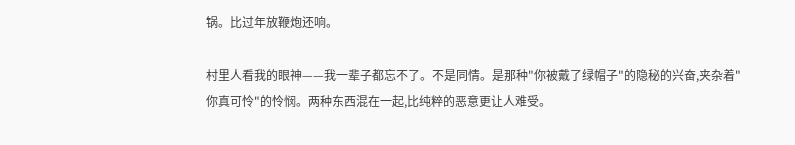锅。比过年放鞭炮还响。

村里人看我的眼神——我一辈子都忘不了。不是同情。是那种"你被戴了绿帽子"的隐秘的兴奋,夹杂着"你真可怜"的怜悯。两种东西混在一起,比纯粹的恶意更让人难受。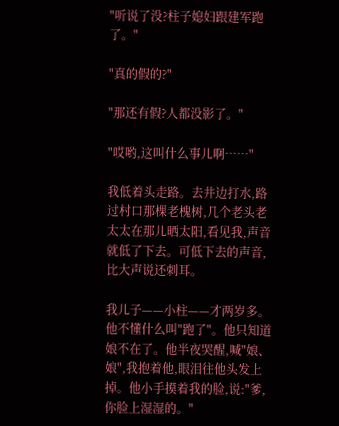"听说了没?柱子媳妇跟建军跑了。"

"真的假的?"

"那还有假?人都没影了。"

"哎哟,这叫什么事儿啊……"

我低着头走路。去井边打水,路过村口那棵老槐树,几个老头老太太在那儿晒太阳,看见我,声音就低了下去。可低下去的声音,比大声说还刺耳。

我儿子——小柱——才两岁多。他不懂什么叫"跑了"。他只知道娘不在了。他半夜哭醒,喊"娘、娘",我抱着他,眼泪往他头发上掉。他小手摸着我的脸,说:"爹,你脸上湿湿的。"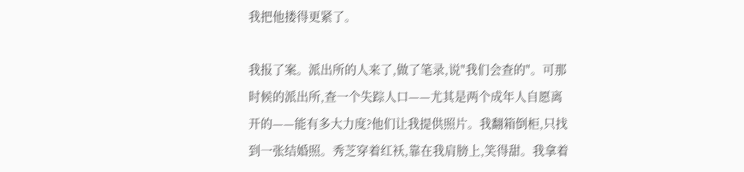我把他搂得更紧了。

我报了案。派出所的人来了,做了笔录,说"我们会查的"。可那时候的派出所,查一个失踪人口——尤其是两个成年人自愿离开的——能有多大力度?他们让我提供照片。我翻箱倒柜,只找到一张结婚照。秀芝穿着红袄,靠在我肩膀上,笑得甜。我拿着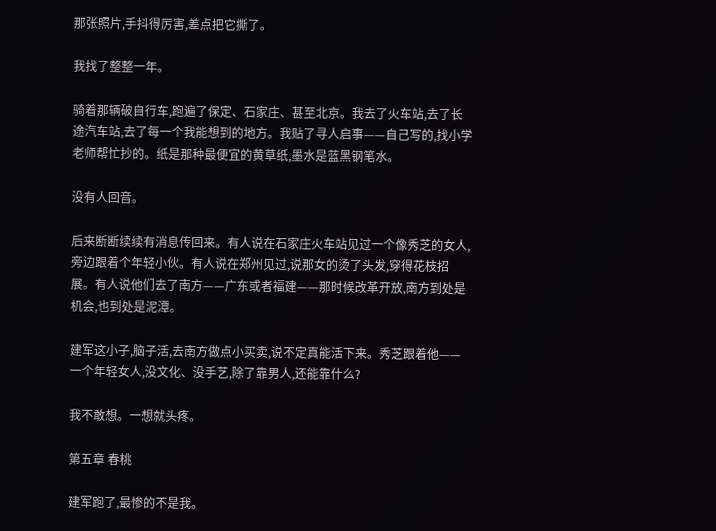那张照片,手抖得厉害,差点把它撕了。

我找了整整一年。

骑着那辆破自行车,跑遍了保定、石家庄、甚至北京。我去了火车站,去了长途汽车站,去了每一个我能想到的地方。我贴了寻人启事——自己写的,找小学老师帮忙抄的。纸是那种最便宜的黄草纸,墨水是蓝黑钢笔水。

没有人回音。

后来断断续续有消息传回来。有人说在石家庄火车站见过一个像秀芝的女人,旁边跟着个年轻小伙。有人说在郑州见过,说那女的烫了头发,穿得花枝招展。有人说他们去了南方——广东或者福建——那时候改革开放,南方到处是机会,也到处是泥潭。

建军这小子,脑子活,去南方做点小买卖,说不定真能活下来。秀芝跟着他——一个年轻女人,没文化、没手艺,除了靠男人,还能靠什么?

我不敢想。一想就头疼。

第五章 春桃

建军跑了,最惨的不是我。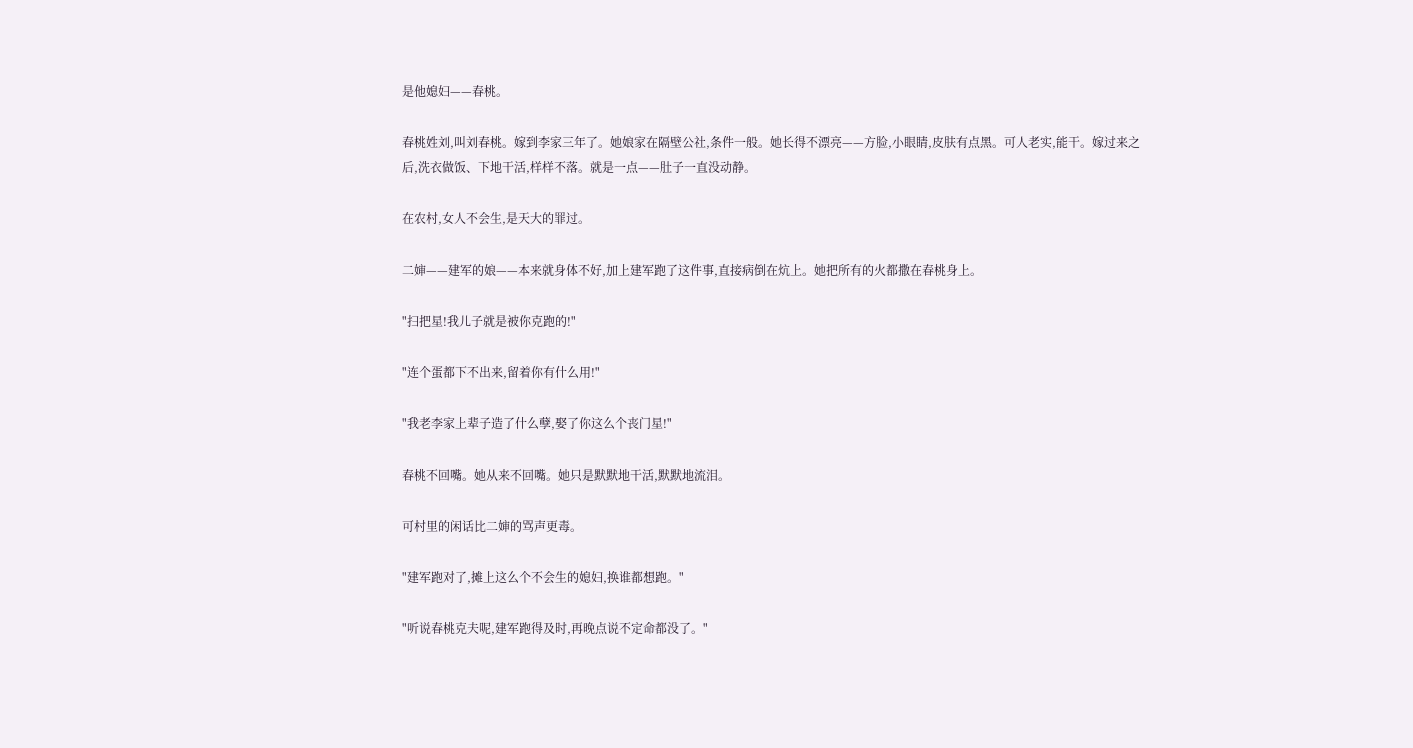是他媳妇——春桃。

春桃姓刘,叫刘春桃。嫁到李家三年了。她娘家在隔壁公社,条件一般。她长得不漂亮——方脸,小眼睛,皮肤有点黑。可人老实,能干。嫁过来之后,洗衣做饭、下地干活,样样不落。就是一点——肚子一直没动静。

在农村,女人不会生,是天大的罪过。

二婶——建军的娘——本来就身体不好,加上建军跑了这件事,直接病倒在炕上。她把所有的火都撒在春桃身上。

"扫把星!我儿子就是被你克跑的!"

"连个蛋都下不出来,留着你有什么用!"

"我老李家上辈子造了什么孽,娶了你这么个丧门星!"

春桃不回嘴。她从来不回嘴。她只是默默地干活,默默地流泪。

可村里的闲话比二婶的骂声更毒。

"建军跑对了,摊上这么个不会生的媳妇,换谁都想跑。"

"听说春桃克夫呢,建军跑得及时,再晚点说不定命都没了。"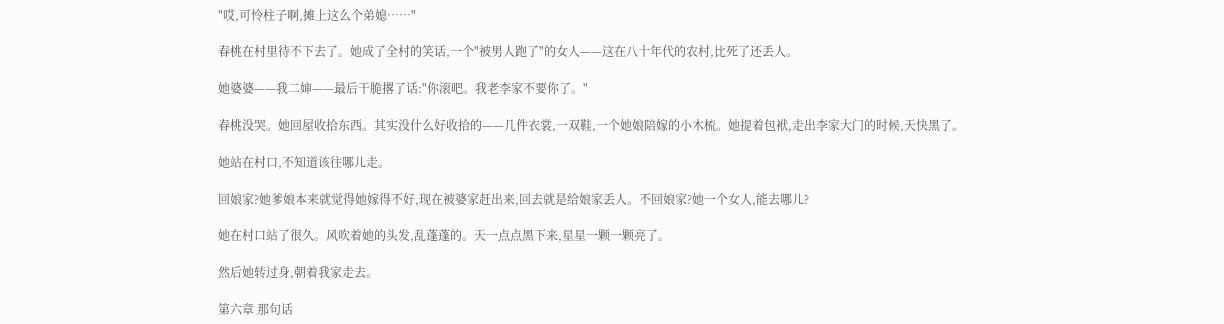"哎,可怜柱子啊,摊上这么个弟媳……"

春桃在村里待不下去了。她成了全村的笑话,一个"被男人跑了"的女人——这在八十年代的农村,比死了还丢人。

她婆婆——我二婶——最后干脆撂了话:"你滚吧。我老李家不要你了。"

春桃没哭。她回屋收拾东西。其实没什么好收拾的——几件衣裳,一双鞋,一个她娘陪嫁的小木梳。她提着包袱,走出李家大门的时候,天快黑了。

她站在村口,不知道该往哪儿走。

回娘家?她爹娘本来就觉得她嫁得不好,现在被婆家赶出来,回去就是给娘家丢人。不回娘家?她一个女人,能去哪儿?

她在村口站了很久。风吹着她的头发,乱蓬蓬的。天一点点黑下来,星星一颗一颗亮了。

然后她转过身,朝着我家走去。

第六章 那句话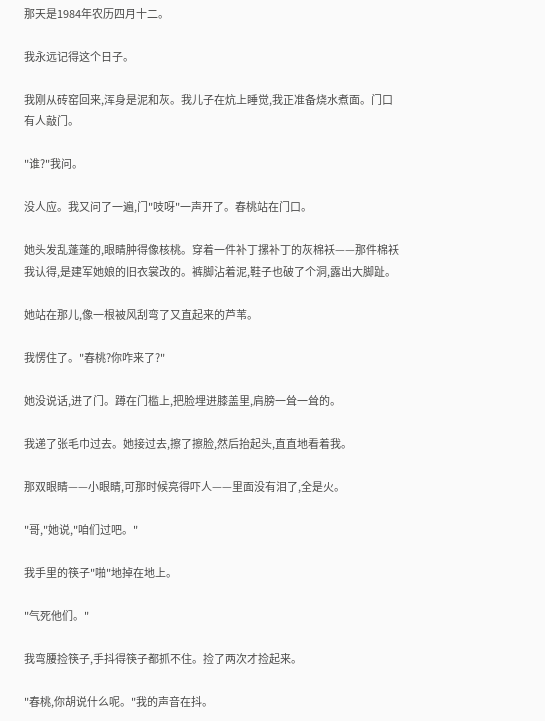那天是1984年农历四月十二。

我永远记得这个日子。

我刚从砖窑回来,浑身是泥和灰。我儿子在炕上睡觉,我正准备烧水煮面。门口有人敲门。

"谁?"我问。

没人应。我又问了一遍,门"吱呀"一声开了。春桃站在门口。

她头发乱蓬蓬的,眼睛肿得像核桃。穿着一件补丁摞补丁的灰棉袄——那件棉袄我认得,是建军她娘的旧衣裳改的。裤脚沾着泥,鞋子也破了个洞,露出大脚趾。

她站在那儿,像一根被风刮弯了又直起来的芦苇。

我愣住了。"春桃?你咋来了?"

她没说话,进了门。蹲在门槛上,把脸埋进膝盖里,肩膀一耸一耸的。

我递了张毛巾过去。她接过去,擦了擦脸,然后抬起头,直直地看着我。

那双眼睛——小眼睛,可那时候亮得吓人——里面没有泪了,全是火。

"哥,"她说,"咱们过吧。"

我手里的筷子"啪"地掉在地上。

"气死他们。"

我弯腰捡筷子,手抖得筷子都抓不住。捡了两次才捡起来。

"春桃,你胡说什么呢。"我的声音在抖。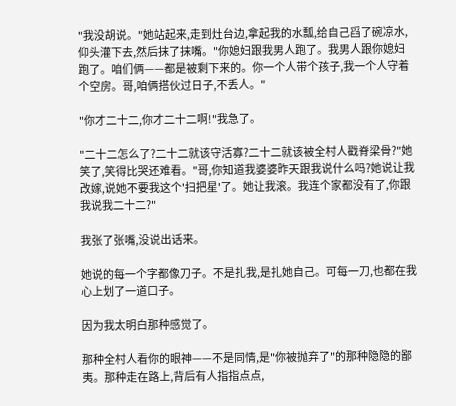"我没胡说。"她站起来,走到灶台边,拿起我的水瓢,给自己舀了碗凉水,仰头灌下去,然后抹了抹嘴。"你媳妇跟我男人跑了。我男人跟你媳妇跑了。咱们俩——都是被剩下来的。你一个人带个孩子,我一个人守着个空房。哥,咱俩搭伙过日子,不丢人。"

"你才二十二,你才二十二啊!"我急了。

"二十二怎么了?二十二就该守活寡?二十二就该被全村人戳脊梁骨?"她笑了,笑得比哭还难看。"哥,你知道我婆婆昨天跟我说什么吗?她说让我改嫁,说她不要我这个'扫把星'了。她让我滚。我连个家都没有了,你跟我说我二十二?"

我张了张嘴,没说出话来。

她说的每一个字都像刀子。不是扎我,是扎她自己。可每一刀,也都在我心上划了一道口子。

因为我太明白那种感觉了。

那种全村人看你的眼神——不是同情,是"你被抛弃了"的那种隐隐的鄙夷。那种走在路上,背后有人指指点点,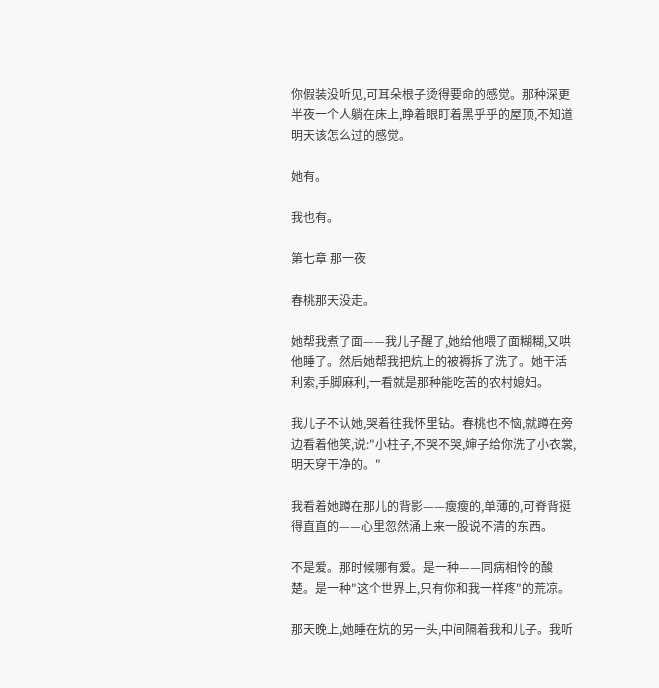你假装没听见,可耳朵根子烫得要命的感觉。那种深更半夜一个人躺在床上,睁着眼盯着黑乎乎的屋顶,不知道明天该怎么过的感觉。

她有。

我也有。

第七章 那一夜

春桃那天没走。

她帮我煮了面——我儿子醒了,她给他喂了面糊糊,又哄他睡了。然后她帮我把炕上的被褥拆了洗了。她干活利索,手脚麻利,一看就是那种能吃苦的农村媳妇。

我儿子不认她,哭着往我怀里钻。春桃也不恼,就蹲在旁边看着他笑,说:"小柱子,不哭不哭,婶子给你洗了小衣裳,明天穿干净的。"

我看着她蹲在那儿的背影——瘦瘦的,单薄的,可脊背挺得直直的——心里忽然涌上来一股说不清的东西。

不是爱。那时候哪有爱。是一种——同病相怜的酸楚。是一种"这个世界上,只有你和我一样疼"的荒凉。

那天晚上,她睡在炕的另一头,中间隔着我和儿子。我听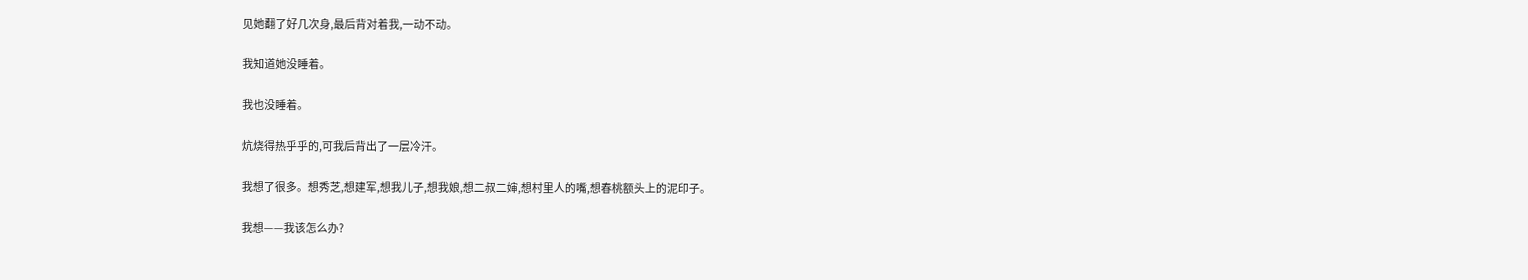见她翻了好几次身,最后背对着我,一动不动。

我知道她没睡着。

我也没睡着。

炕烧得热乎乎的,可我后背出了一层冷汗。

我想了很多。想秀芝,想建军,想我儿子,想我娘,想二叔二婶,想村里人的嘴,想春桃额头上的泥印子。

我想——我该怎么办?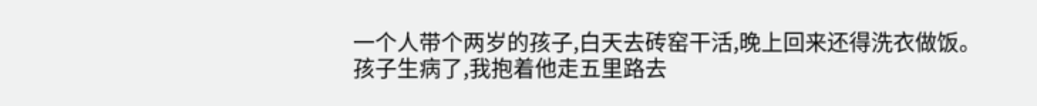一个人带个两岁的孩子,白天去砖窑干活,晚上回来还得洗衣做饭。孩子生病了,我抱着他走五里路去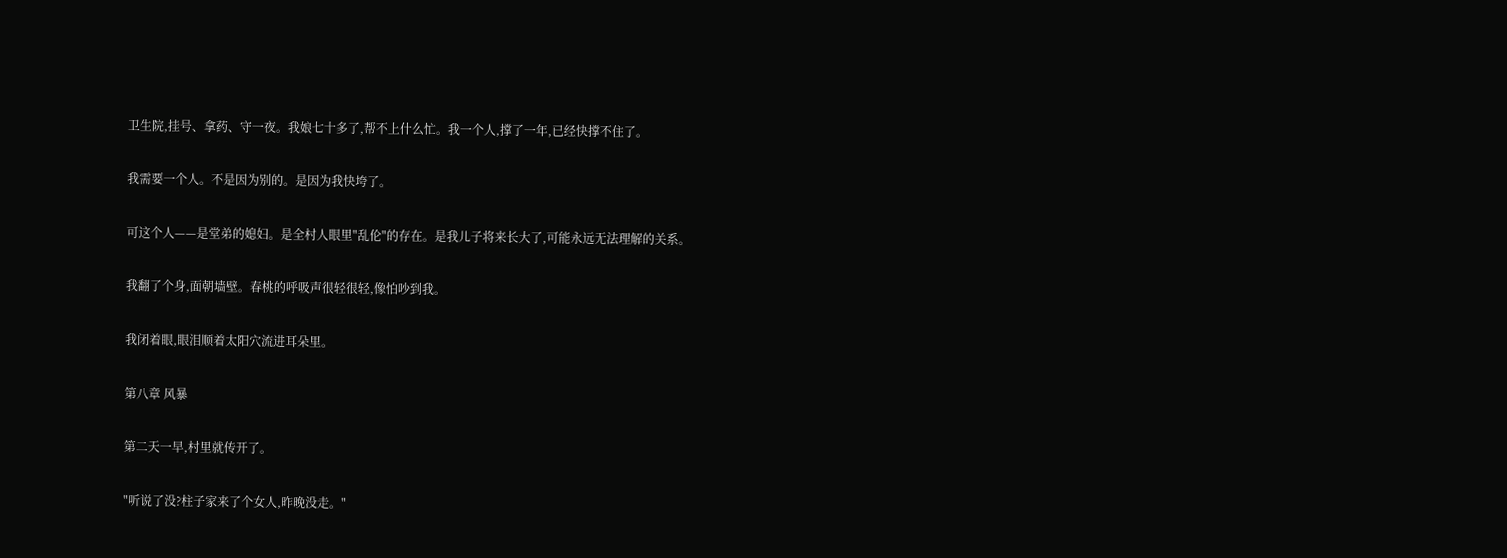卫生院,挂号、拿药、守一夜。我娘七十多了,帮不上什么忙。我一个人,撑了一年,已经快撑不住了。

我需要一个人。不是因为别的。是因为我快垮了。

可这个人——是堂弟的媳妇。是全村人眼里"乱伦"的存在。是我儿子将来长大了,可能永远无法理解的关系。

我翻了个身,面朝墙壁。春桃的呼吸声很轻很轻,像怕吵到我。

我闭着眼,眼泪顺着太阳穴流进耳朵里。

第八章 风暴

第二天一早,村里就传开了。

"听说了没?柱子家来了个女人,昨晚没走。"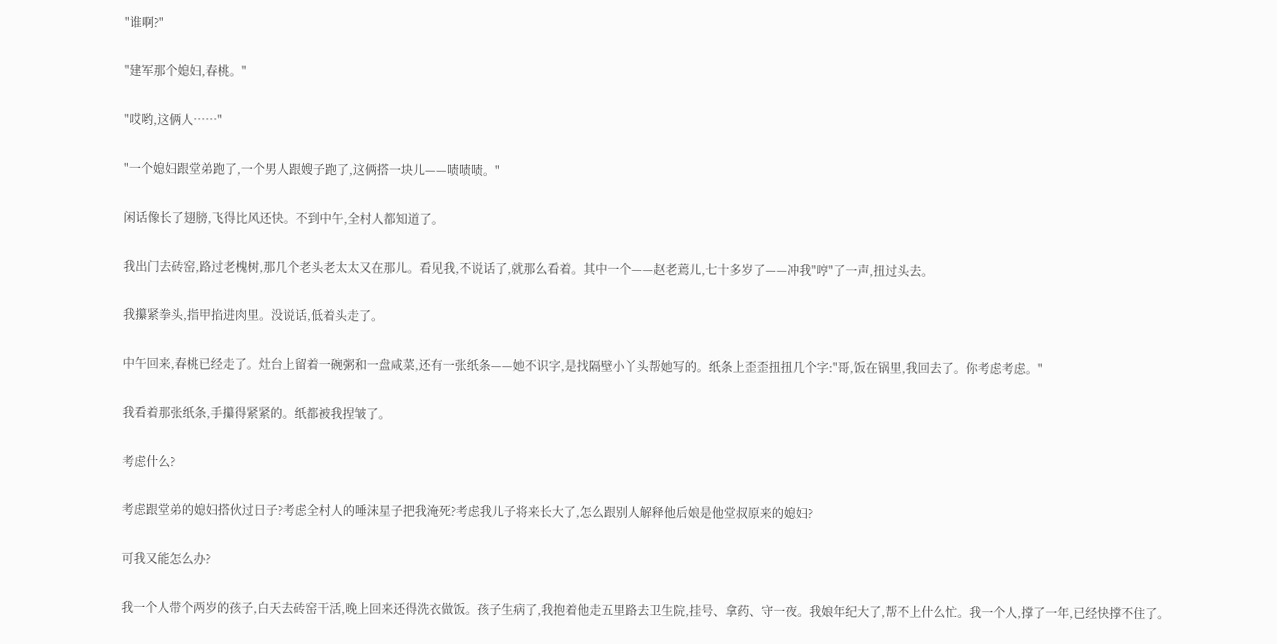"谁啊?"

"建军那个媳妇,春桃。"

"哎哟,这俩人……"

"一个媳妇跟堂弟跑了,一个男人跟嫂子跑了,这俩搭一块儿——啧啧啧。"

闲话像长了翅膀,飞得比风还快。不到中午,全村人都知道了。

我出门去砖窑,路过老槐树,那几个老头老太太又在那儿。看见我,不说话了,就那么看着。其中一个——赵老蔫儿,七十多岁了——冲我"哼"了一声,扭过头去。

我攥紧拳头,指甲掐进肉里。没说话,低着头走了。

中午回来,春桃已经走了。灶台上留着一碗粥和一盘咸菜,还有一张纸条——她不识字,是找隔壁小丫头帮她写的。纸条上歪歪扭扭几个字:"哥,饭在锅里,我回去了。你考虑考虑。"

我看着那张纸条,手攥得紧紧的。纸都被我捏皱了。

考虑什么?

考虑跟堂弟的媳妇搭伙过日子?考虑全村人的唾沫星子把我淹死?考虑我儿子将来长大了,怎么跟别人解释他后娘是他堂叔原来的媳妇?

可我又能怎么办?

我一个人带个两岁的孩子,白天去砖窑干活,晚上回来还得洗衣做饭。孩子生病了,我抱着他走五里路去卫生院,挂号、拿药、守一夜。我娘年纪大了,帮不上什么忙。我一个人,撑了一年,已经快撑不住了。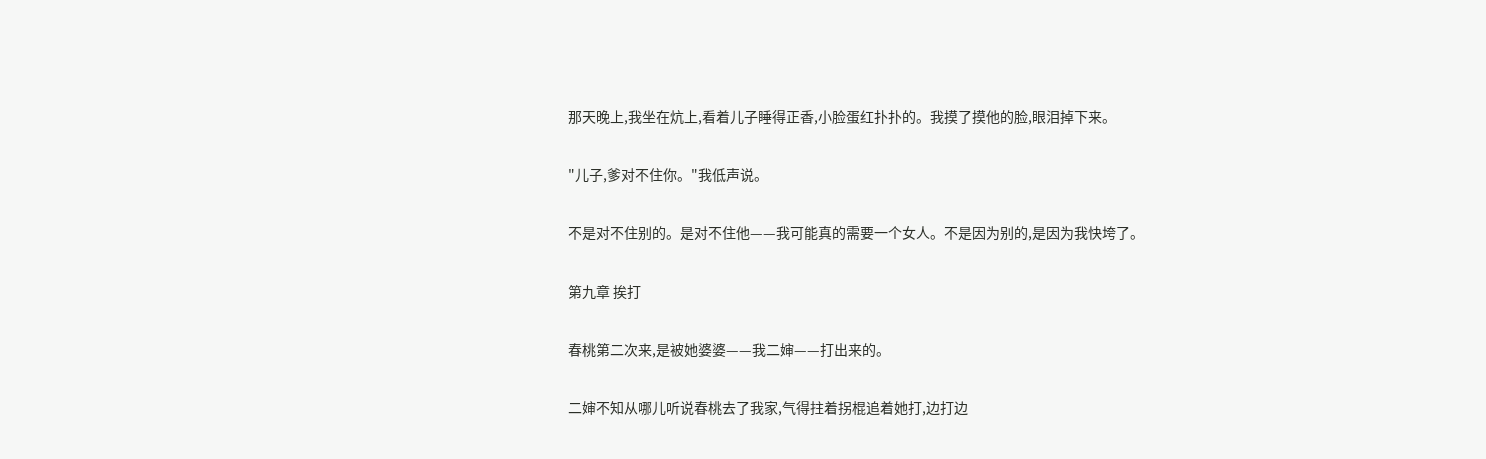那天晚上,我坐在炕上,看着儿子睡得正香,小脸蛋红扑扑的。我摸了摸他的脸,眼泪掉下来。

"儿子,爹对不住你。"我低声说。

不是对不住别的。是对不住他——我可能真的需要一个女人。不是因为别的,是因为我快垮了。

第九章 挨打

春桃第二次来,是被她婆婆——我二婶——打出来的。

二婶不知从哪儿听说春桃去了我家,气得拄着拐棍追着她打,边打边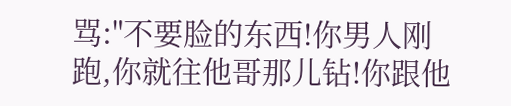骂:"不要脸的东西!你男人刚跑,你就往他哥那儿钻!你跟他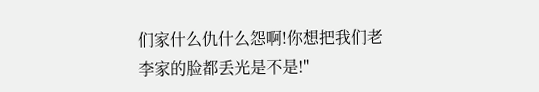们家什么仇什么怨啊!你想把我们老李家的脸都丢光是不是!"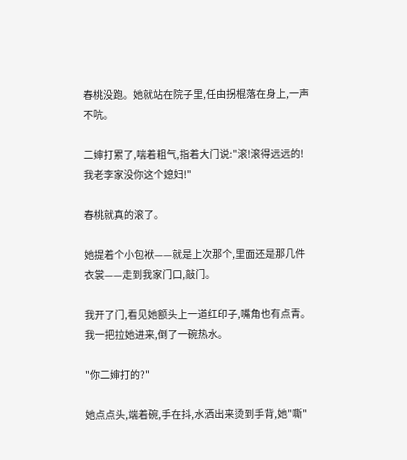春桃没跑。她就站在院子里,任由拐棍落在身上,一声不吭。

二婶打累了,喘着粗气,指着大门说:"滚!滚得远远的!我老李家没你这个媳妇!"

春桃就真的滚了。

她提着个小包袱——就是上次那个,里面还是那几件衣裳——走到我家门口,敲门。

我开了门,看见她额头上一道红印子,嘴角也有点青。我一把拉她进来,倒了一碗热水。

"你二婶打的?"

她点点头,端着碗,手在抖,水洒出来烫到手背,她"嘶"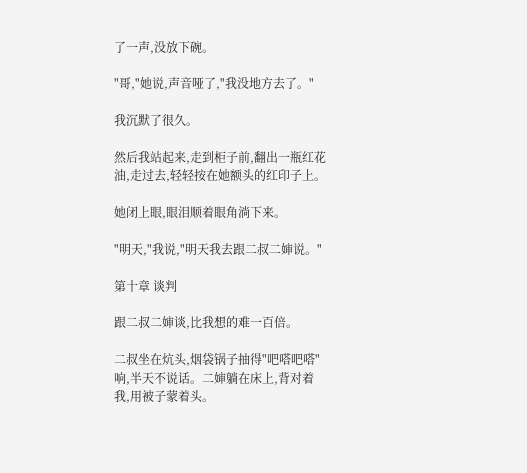了一声,没放下碗。

"哥,"她说,声音哑了,"我没地方去了。"

我沉默了很久。

然后我站起来,走到柜子前,翻出一瓶红花油,走过去,轻轻按在她额头的红印子上。

她闭上眼,眼泪顺着眼角淌下来。

"明天,"我说,"明天我去跟二叔二婶说。"

第十章 谈判

跟二叔二婶谈,比我想的难一百倍。

二叔坐在炕头,烟袋锅子抽得"吧嗒吧嗒"响,半天不说话。二婶躺在床上,背对着我,用被子蒙着头。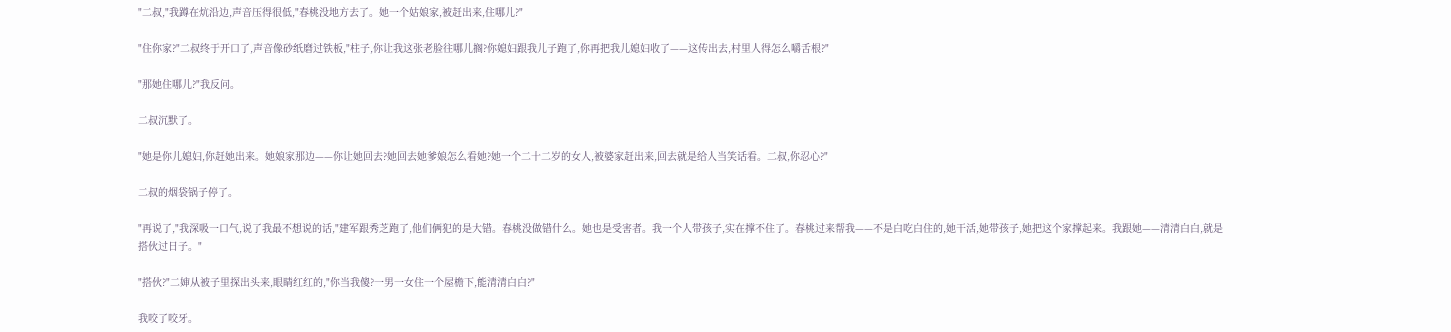"二叔,"我蹲在炕沿边,声音压得很低,"春桃没地方去了。她一个姑娘家,被赶出来,住哪儿?"

"住你家?"二叔终于开口了,声音像砂纸磨过铁板,"柱子,你让我这张老脸往哪儿搁?你媳妇跟我儿子跑了,你再把我儿媳妇收了——这传出去,村里人得怎么嚼舌根?"

"那她住哪儿?"我反问。

二叔沉默了。

"她是你儿媳妇,你赶她出来。她娘家那边——你让她回去?她回去她爹娘怎么看她?她一个二十二岁的女人,被婆家赶出来,回去就是给人当笑话看。二叔,你忍心?"

二叔的烟袋锅子停了。

"再说了,"我深吸一口气,说了我最不想说的话,"建军跟秀芝跑了,他们俩犯的是大错。春桃没做错什么。她也是受害者。我一个人带孩子,实在撑不住了。春桃过来帮我——不是白吃白住的,她干活,她带孩子,她把这个家撑起来。我跟她——清清白白,就是搭伙过日子。"

"搭伙?"二婶从被子里探出头来,眼睛红红的,"你当我傻?一男一女住一个屋檐下,能清清白白?"

我咬了咬牙。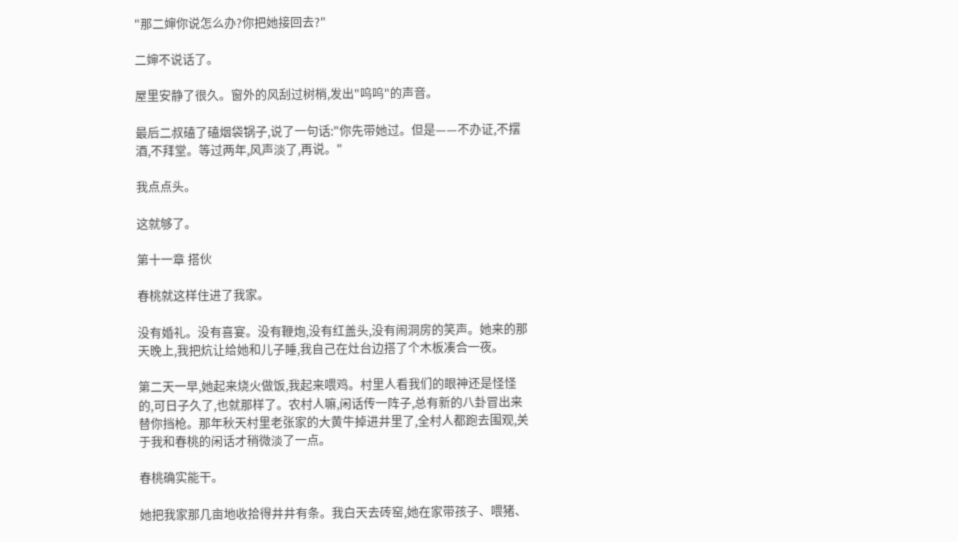"那二婶你说怎么办?你把她接回去?"

二婶不说话了。

屋里安静了很久。窗外的风刮过树梢,发出"呜呜"的声音。

最后二叔磕了磕烟袋锅子,说了一句话:"你先带她过。但是——不办证,不摆酒,不拜堂。等过两年,风声淡了,再说。"

我点点头。

这就够了。

第十一章 搭伙

春桃就这样住进了我家。

没有婚礼。没有喜宴。没有鞭炮,没有红盖头,没有闹洞房的笑声。她来的那天晚上,我把炕让给她和儿子睡,我自己在灶台边搭了个木板凑合一夜。

第二天一早,她起来烧火做饭,我起来喂鸡。村里人看我们的眼神还是怪怪的,可日子久了,也就那样了。农村人嘛,闲话传一阵子,总有新的八卦冒出来替你挡枪。那年秋天村里老张家的大黄牛掉进井里了,全村人都跑去围观,关于我和春桃的闲话才稍微淡了一点。

春桃确实能干。

她把我家那几亩地收拾得井井有条。我白天去砖窑,她在家带孩子、喂猪、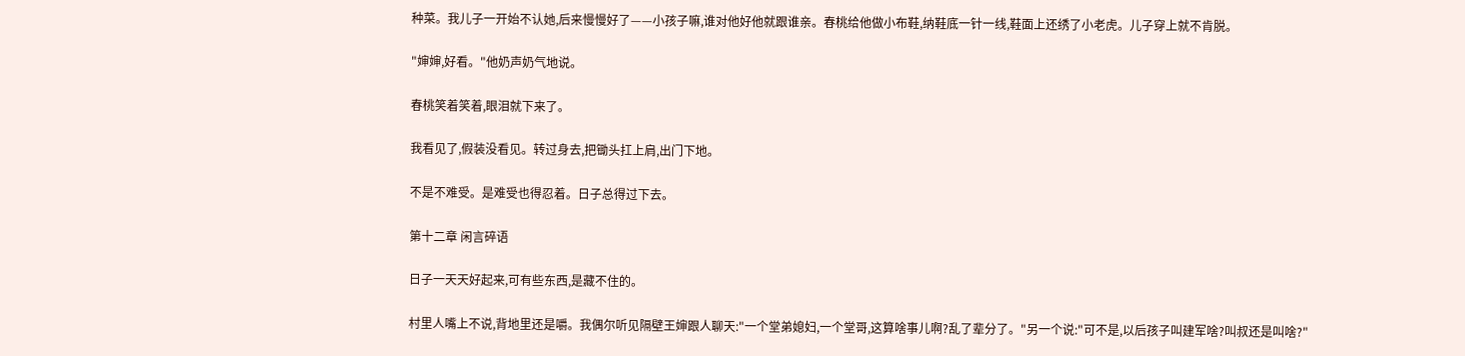种菜。我儿子一开始不认她,后来慢慢好了——小孩子嘛,谁对他好他就跟谁亲。春桃给他做小布鞋,纳鞋底一针一线,鞋面上还绣了小老虎。儿子穿上就不肯脱。

"婶婶,好看。"他奶声奶气地说。

春桃笑着笑着,眼泪就下来了。

我看见了,假装没看见。转过身去,把锄头扛上肩,出门下地。

不是不难受。是难受也得忍着。日子总得过下去。

第十二章 闲言碎语

日子一天天好起来,可有些东西,是藏不住的。

村里人嘴上不说,背地里还是嚼。我偶尔听见隔壁王婶跟人聊天:"一个堂弟媳妇,一个堂哥,这算啥事儿啊?乱了辈分了。"另一个说:"可不是,以后孩子叫建军啥?叫叔还是叫啥?"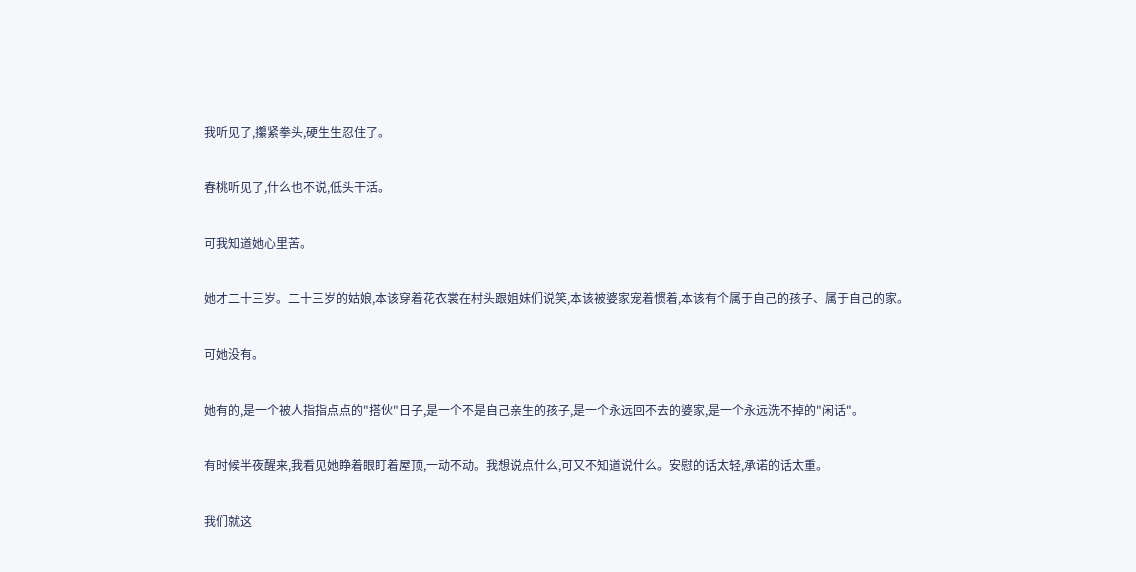我听见了,攥紧拳头,硬生生忍住了。

春桃听见了,什么也不说,低头干活。

可我知道她心里苦。

她才二十三岁。二十三岁的姑娘,本该穿着花衣裳在村头跟姐妹们说笑,本该被婆家宠着惯着,本该有个属于自己的孩子、属于自己的家。

可她没有。

她有的,是一个被人指指点点的"搭伙"日子,是一个不是自己亲生的孩子,是一个永远回不去的婆家,是一个永远洗不掉的"闲话"。

有时候半夜醒来,我看见她睁着眼盯着屋顶,一动不动。我想说点什么,可又不知道说什么。安慰的话太轻,承诺的话太重。

我们就这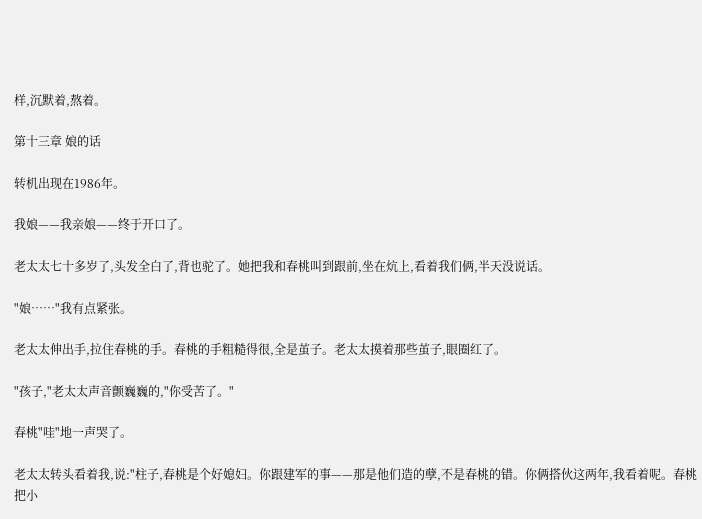样,沉默着,熬着。

第十三章 娘的话

转机出现在1986年。

我娘——我亲娘——终于开口了。

老太太七十多岁了,头发全白了,背也驼了。她把我和春桃叫到跟前,坐在炕上,看着我们俩,半天没说话。

"娘……"我有点紧张。

老太太伸出手,拉住春桃的手。春桃的手粗糙得很,全是茧子。老太太摸着那些茧子,眼圈红了。

"孩子,"老太太声音颤巍巍的,"你受苦了。"

春桃"哇"地一声哭了。

老太太转头看着我,说:"柱子,春桃是个好媳妇。你跟建军的事——那是他们造的孽,不是春桃的错。你俩搭伙这两年,我看着呢。春桃把小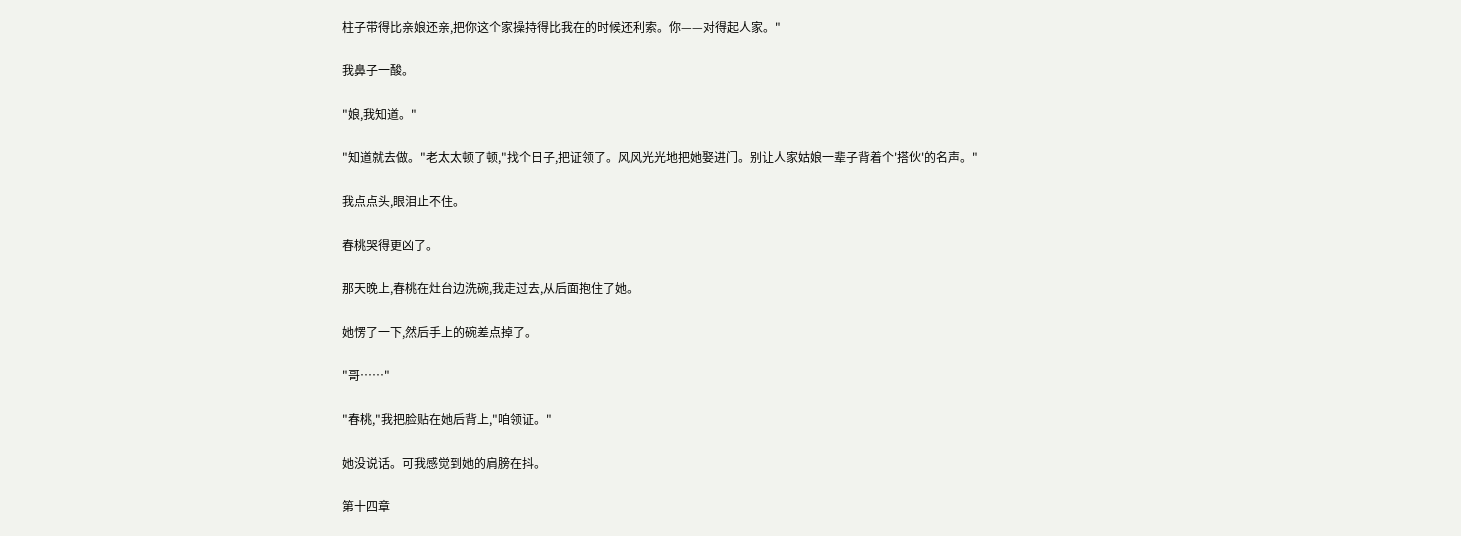柱子带得比亲娘还亲,把你这个家操持得比我在的时候还利索。你——对得起人家。"

我鼻子一酸。

"娘,我知道。"

"知道就去做。"老太太顿了顿,"找个日子,把证领了。风风光光地把她娶进门。别让人家姑娘一辈子背着个'搭伙'的名声。"

我点点头,眼泪止不住。

春桃哭得更凶了。

那天晚上,春桃在灶台边洗碗,我走过去,从后面抱住了她。

她愣了一下,然后手上的碗差点掉了。

"哥……"

"春桃,"我把脸贴在她后背上,"咱领证。"

她没说话。可我感觉到她的肩膀在抖。

第十四章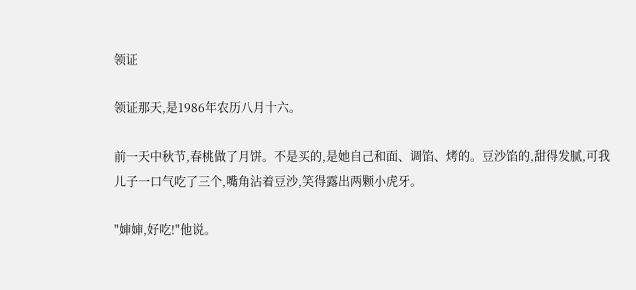领证

领证那天,是1986年农历八月十六。

前一天中秋节,春桃做了月饼。不是买的,是她自己和面、调馅、烤的。豆沙馅的,甜得发腻,可我儿子一口气吃了三个,嘴角沾着豆沙,笑得露出两颗小虎牙。

"婶婶,好吃!"他说。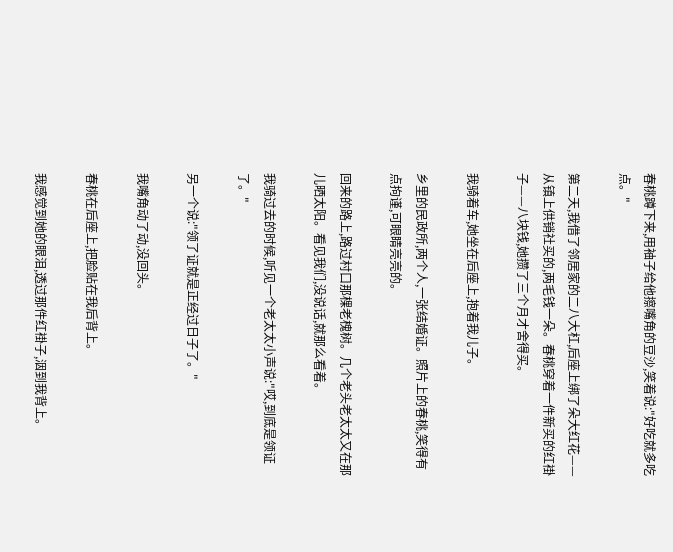春桃蹲下来,用袖子给他擦嘴角的豆沙,笑着说:"好吃就多吃点。"

第二天,我借了邻居家的二八大杠,后座上绑了朵大红花——从镇上供销社买的,两毛钱一朵。春桃穿着一件新买的红褂子——八块钱,她攒了三个月才舍得买。

我骑着车,她坐在后座上,抱着我儿子。

乡里的民政所,两个人,一张结婚证。照片上的春桃,笑得有点拘谨,可眼睛亮亮的。

回来的路上,路过村口那棵老槐树。几个老头老太太又在那儿晒太阳。看见我们,没说话,就那么看着。

我骑过去的时候,听见一个老太太小声说:"哎,到底是领证了。"

另一个说:"领了证就是正经过日子了。"

我嘴角动了动,没回头。

春桃在后座上,把脸贴在我后背上。

我感觉到她的眼泪,透过那件红褂子,洇到我背上。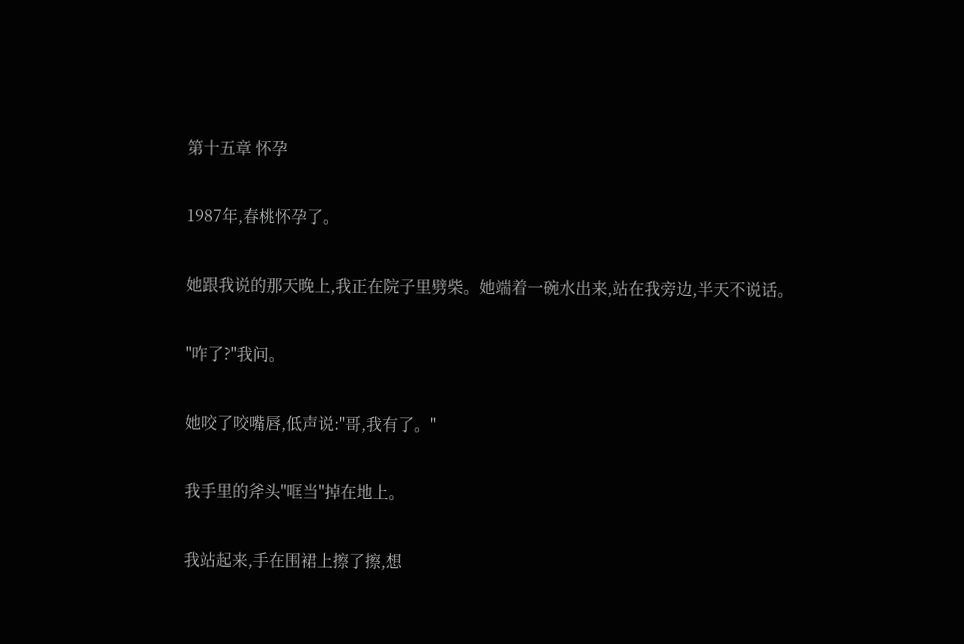第十五章 怀孕

1987年,春桃怀孕了。

她跟我说的那天晚上,我正在院子里劈柴。她端着一碗水出来,站在我旁边,半天不说话。

"咋了?"我问。

她咬了咬嘴唇,低声说:"哥,我有了。"

我手里的斧头"哐当"掉在地上。

我站起来,手在围裙上擦了擦,想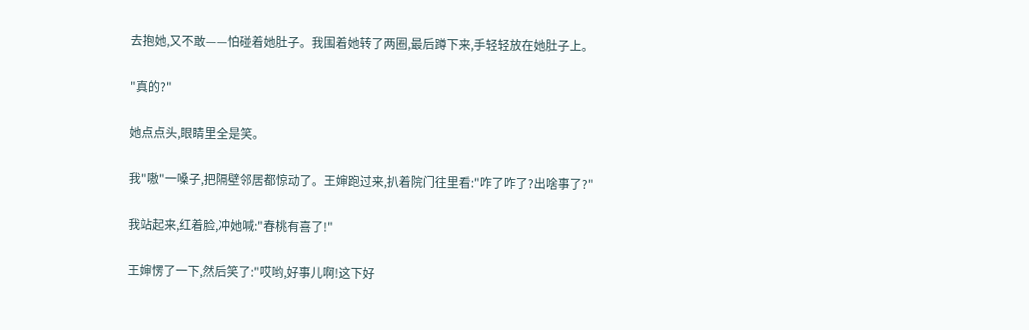去抱她,又不敢——怕碰着她肚子。我围着她转了两圈,最后蹲下来,手轻轻放在她肚子上。

"真的?"

她点点头,眼睛里全是笑。

我"嗷"一嗓子,把隔壁邻居都惊动了。王婶跑过来,扒着院门往里看:"咋了咋了?出啥事了?"

我站起来,红着脸,冲她喊:"春桃有喜了!"

王婶愣了一下,然后笑了:"哎哟,好事儿啊!这下好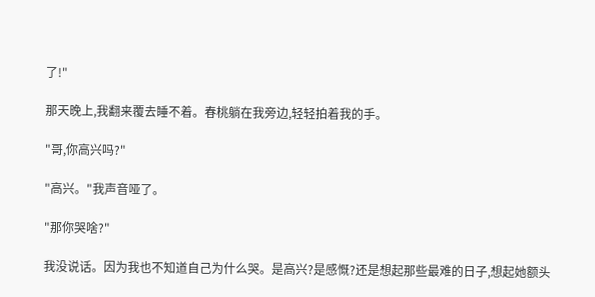了!"

那天晚上,我翻来覆去睡不着。春桃躺在我旁边,轻轻拍着我的手。

"哥,你高兴吗?"

"高兴。"我声音哑了。

"那你哭啥?"

我没说话。因为我也不知道自己为什么哭。是高兴?是感慨?还是想起那些最难的日子,想起她额头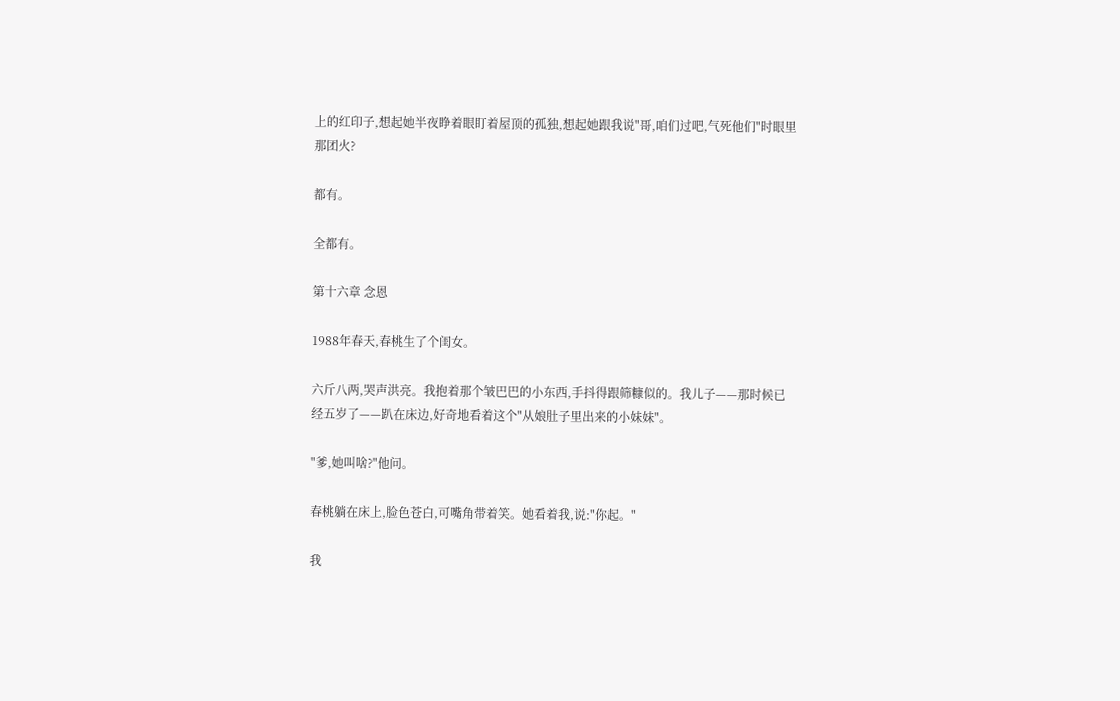上的红印子,想起她半夜睁着眼盯着屋顶的孤独,想起她跟我说"哥,咱们过吧,气死他们"时眼里那团火?

都有。

全都有。

第十六章 念恩

1988年春天,春桃生了个闺女。

六斤八两,哭声洪亮。我抱着那个皱巴巴的小东西,手抖得跟筛糠似的。我儿子——那时候已经五岁了——趴在床边,好奇地看着这个"从娘肚子里出来的小妹妹"。

"爹,她叫啥?"他问。

春桃躺在床上,脸色苍白,可嘴角带着笑。她看着我,说:"你起。"

我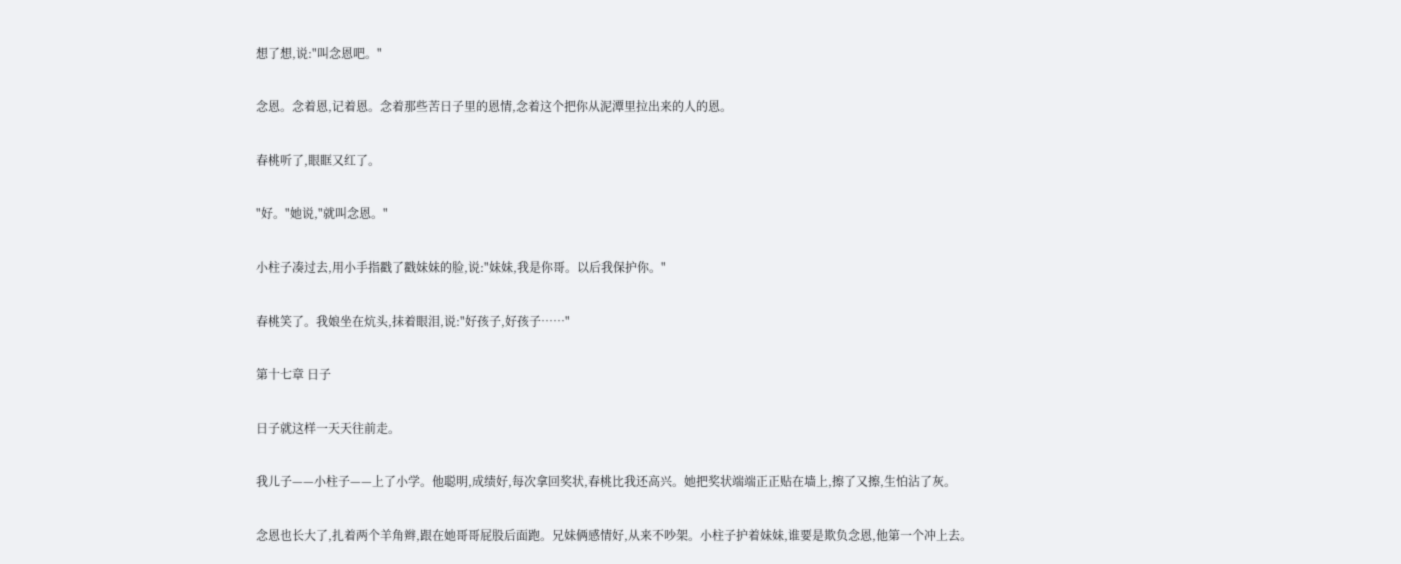想了想,说:"叫念恩吧。"

念恩。念着恩,记着恩。念着那些苦日子里的恩情,念着这个把你从泥潭里拉出来的人的恩。

春桃听了,眼眶又红了。

"好。"她说,"就叫念恩。"

小柱子凑过去,用小手指戳了戳妹妹的脸,说:"妹妹,我是你哥。以后我保护你。"

春桃笑了。我娘坐在炕头,抹着眼泪,说:"好孩子,好孩子……"

第十七章 日子

日子就这样一天天往前走。

我儿子——小柱子——上了小学。他聪明,成绩好,每次拿回奖状,春桃比我还高兴。她把奖状端端正正贴在墙上,擦了又擦,生怕沾了灰。

念恩也长大了,扎着两个羊角辫,跟在她哥哥屁股后面跑。兄妹俩感情好,从来不吵架。小柱子护着妹妹,谁要是欺负念恩,他第一个冲上去。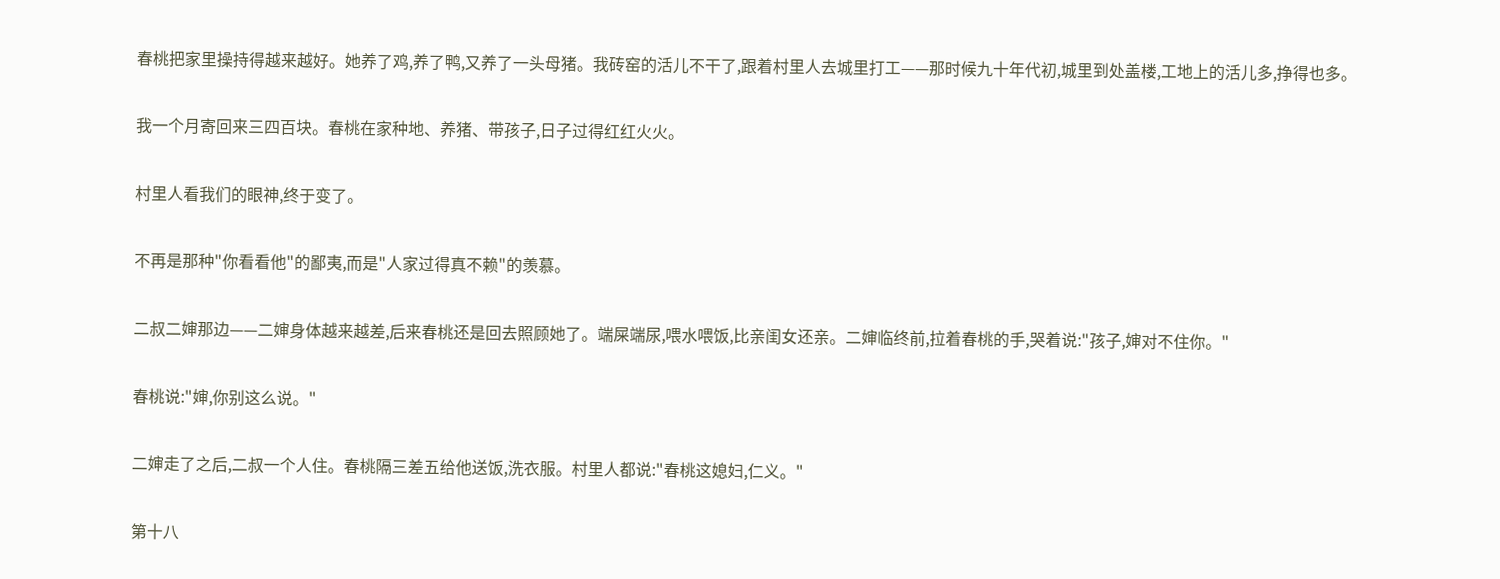春桃把家里操持得越来越好。她养了鸡,养了鸭,又养了一头母猪。我砖窑的活儿不干了,跟着村里人去城里打工——那时候九十年代初,城里到处盖楼,工地上的活儿多,挣得也多。

我一个月寄回来三四百块。春桃在家种地、养猪、带孩子,日子过得红红火火。

村里人看我们的眼神,终于变了。

不再是那种"你看看他"的鄙夷,而是"人家过得真不赖"的羡慕。

二叔二婶那边——二婶身体越来越差,后来春桃还是回去照顾她了。端屎端尿,喂水喂饭,比亲闺女还亲。二婶临终前,拉着春桃的手,哭着说:"孩子,婶对不住你。"

春桃说:"婶,你别这么说。"

二婶走了之后,二叔一个人住。春桃隔三差五给他送饭,洗衣服。村里人都说:"春桃这媳妇,仁义。"

第十八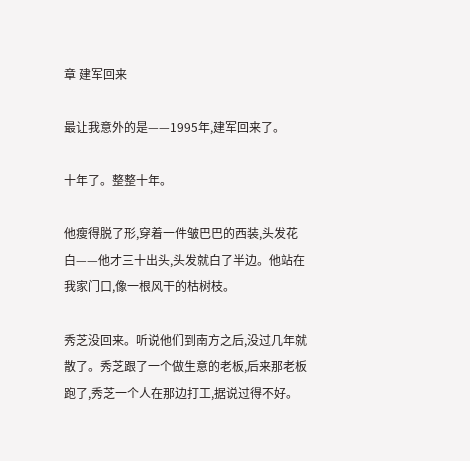章 建军回来

最让我意外的是——1995年,建军回来了。

十年了。整整十年。

他瘦得脱了形,穿着一件皱巴巴的西装,头发花白——他才三十出头,头发就白了半边。他站在我家门口,像一根风干的枯树枝。

秀芝没回来。听说他们到南方之后,没过几年就散了。秀芝跟了一个做生意的老板,后来那老板跑了,秀芝一个人在那边打工,据说过得不好。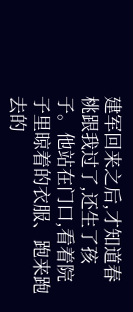建军回来之后,才知道春桃跟我过了,还生了孩子。他站在门口,看着院子里晾着的衣服、跑来跑去的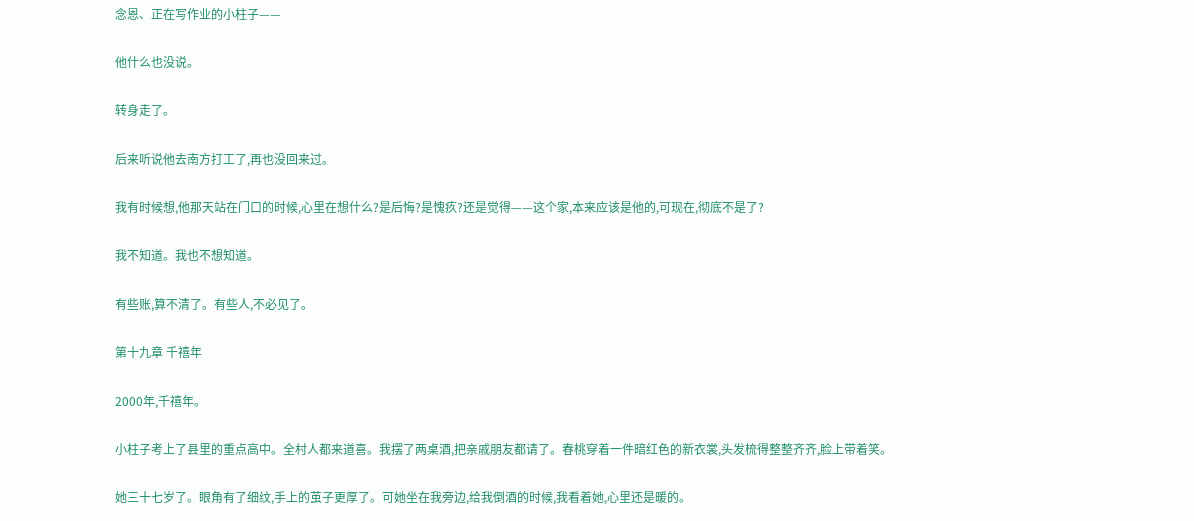念恩、正在写作业的小柱子——

他什么也没说。

转身走了。

后来听说他去南方打工了,再也没回来过。

我有时候想,他那天站在门口的时候,心里在想什么?是后悔?是愧疚?还是觉得——这个家,本来应该是他的,可现在,彻底不是了?

我不知道。我也不想知道。

有些账,算不清了。有些人,不必见了。

第十九章 千禧年

2000年,千禧年。

小柱子考上了县里的重点高中。全村人都来道喜。我摆了两桌酒,把亲戚朋友都请了。春桃穿着一件暗红色的新衣裳,头发梳得整整齐齐,脸上带着笑。

她三十七岁了。眼角有了细纹,手上的茧子更厚了。可她坐在我旁边,给我倒酒的时候,我看着她,心里还是暖的。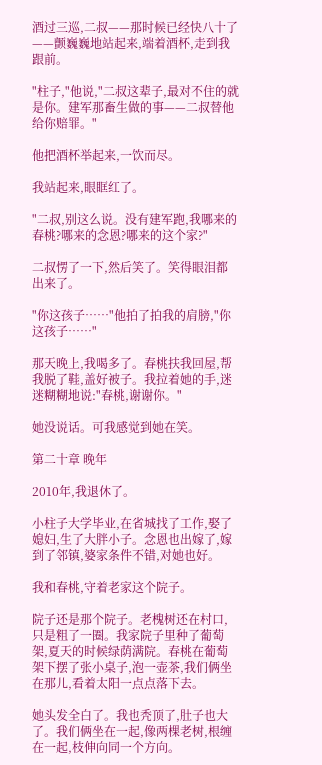酒过三巡,二叔——那时候已经快八十了——颤巍巍地站起来,端着酒杯,走到我跟前。

"柱子,"他说,"二叔这辈子,最对不住的就是你。建军那畜生做的事——二叔替他给你赔罪。"

他把酒杯举起来,一饮而尽。

我站起来,眼眶红了。

"二叔,别这么说。没有建军跑,我哪来的春桃?哪来的念恩?哪来的这个家?"

二叔愣了一下,然后笑了。笑得眼泪都出来了。

"你这孩子……"他拍了拍我的肩膀,"你这孩子……"

那天晚上,我喝多了。春桃扶我回屋,帮我脱了鞋,盖好被子。我拉着她的手,迷迷糊糊地说:"春桃,谢谢你。"

她没说话。可我感觉到她在笑。

第二十章 晚年

2010年,我退休了。

小柱子大学毕业,在省城找了工作,娶了媳妇,生了大胖小子。念恩也出嫁了,嫁到了邻镇,婆家条件不错,对她也好。

我和春桃,守着老家这个院子。

院子还是那个院子。老槐树还在村口,只是粗了一圈。我家院子里种了葡萄架,夏天的时候绿荫满院。春桃在葡萄架下摆了张小桌子,泡一壶茶,我们俩坐在那儿,看着太阳一点点落下去。

她头发全白了。我也秃顶了,肚子也大了。我们俩坐在一起,像两棵老树,根缠在一起,枝伸向同一个方向。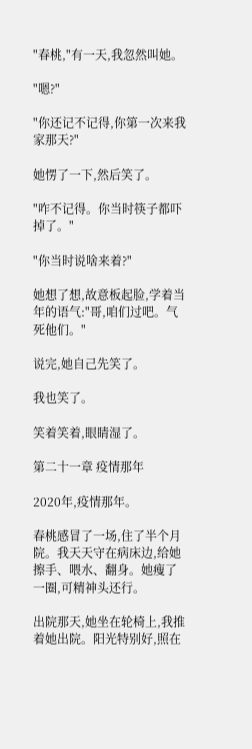"春桃,"有一天,我忽然叫她。

"嗯?"

"你还记不记得,你第一次来我家那天?"

她愣了一下,然后笑了。

"咋不记得。你当时筷子都吓掉了。"

"你当时说啥来着?"

她想了想,故意板起脸,学着当年的语气:"哥,咱们过吧。气死他们。"

说完,她自己先笑了。

我也笑了。

笑着笑着,眼睛湿了。

第二十一章 疫情那年

2020年,疫情那年。

春桃感冒了一场,住了半个月院。我天天守在病床边,给她擦手、喂水、翻身。她瘦了一圈,可精神头还行。

出院那天,她坐在轮椅上,我推着她出院。阳光特别好,照在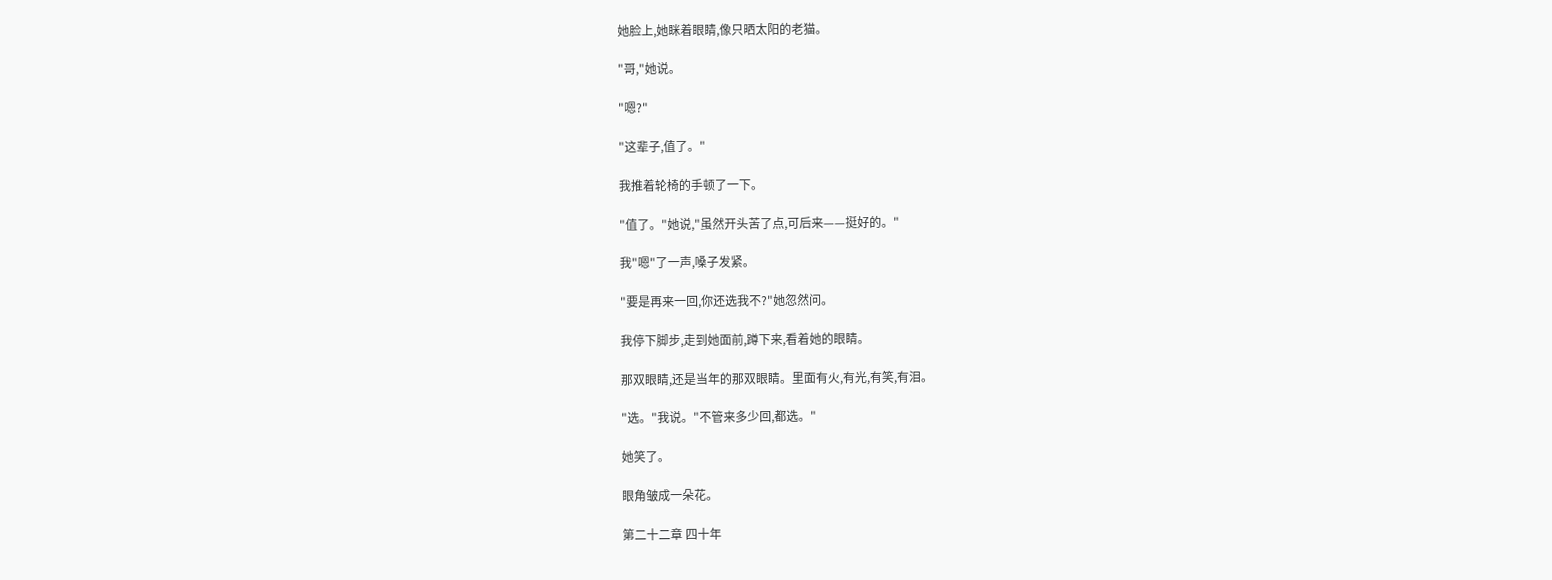她脸上,她眯着眼睛,像只晒太阳的老猫。

"哥,"她说。

"嗯?"

"这辈子,值了。"

我推着轮椅的手顿了一下。

"值了。"她说,"虽然开头苦了点,可后来——挺好的。"

我"嗯"了一声,嗓子发紧。

"要是再来一回,你还选我不?"她忽然问。

我停下脚步,走到她面前,蹲下来,看着她的眼睛。

那双眼睛,还是当年的那双眼睛。里面有火,有光,有笑,有泪。

"选。"我说。"不管来多少回,都选。"

她笑了。

眼角皱成一朵花。

第二十二章 四十年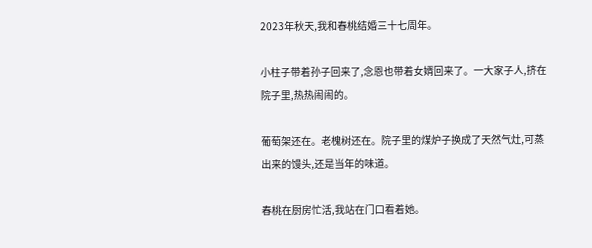2023年秋天,我和春桃结婚三十七周年。

小柱子带着孙子回来了,念恩也带着女婿回来了。一大家子人,挤在院子里,热热闹闹的。

葡萄架还在。老槐树还在。院子里的煤炉子换成了天然气灶,可蒸出来的馒头,还是当年的味道。

春桃在厨房忙活,我站在门口看着她。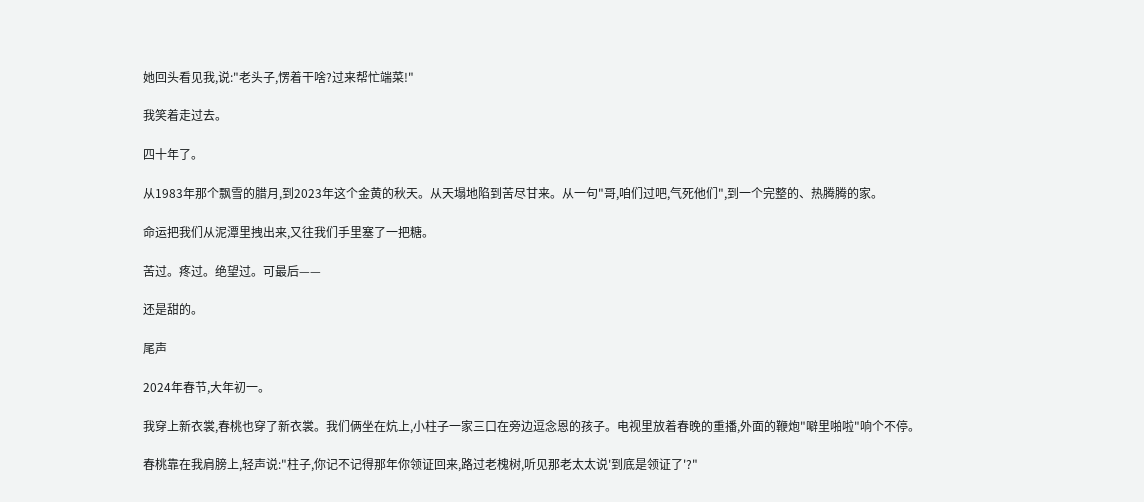她回头看见我,说:"老头子,愣着干啥?过来帮忙端菜!"

我笑着走过去。

四十年了。

从1983年那个飘雪的腊月,到2023年这个金黄的秋天。从天塌地陷到苦尽甘来。从一句"哥,咱们过吧,气死他们",到一个完整的、热腾腾的家。

命运把我们从泥潭里拽出来,又往我们手里塞了一把糖。

苦过。疼过。绝望过。可最后——

还是甜的。

尾声

2024年春节,大年初一。

我穿上新衣裳,春桃也穿了新衣裳。我们俩坐在炕上,小柱子一家三口在旁边逗念恩的孩子。电视里放着春晚的重播,外面的鞭炮"噼里啪啦"响个不停。

春桃靠在我肩膀上,轻声说:"柱子,你记不记得那年你领证回来,路过老槐树,听见那老太太说'到底是领证了'?"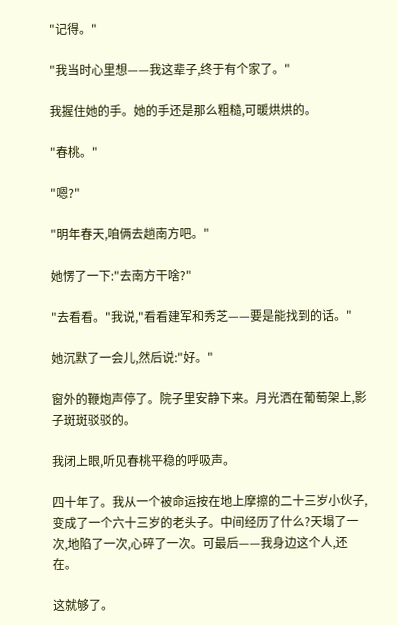"记得。"

"我当时心里想——我这辈子,终于有个家了。"

我握住她的手。她的手还是那么粗糙,可暖烘烘的。

"春桃。"

"嗯?"

"明年春天,咱俩去趟南方吧。"

她愣了一下:"去南方干啥?"

"去看看。"我说,"看看建军和秀芝——要是能找到的话。"

她沉默了一会儿,然后说:"好。"

窗外的鞭炮声停了。院子里安静下来。月光洒在葡萄架上,影子斑斑驳驳的。

我闭上眼,听见春桃平稳的呼吸声。

四十年了。我从一个被命运按在地上摩擦的二十三岁小伙子,变成了一个六十三岁的老头子。中间经历了什么?天塌了一次,地陷了一次,心碎了一次。可最后——我身边这个人,还在。

这就够了。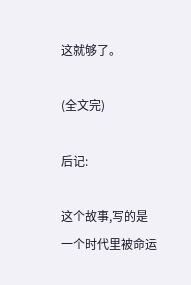这就够了。

(全文完)

后记:

这个故事,写的是一个时代里被命运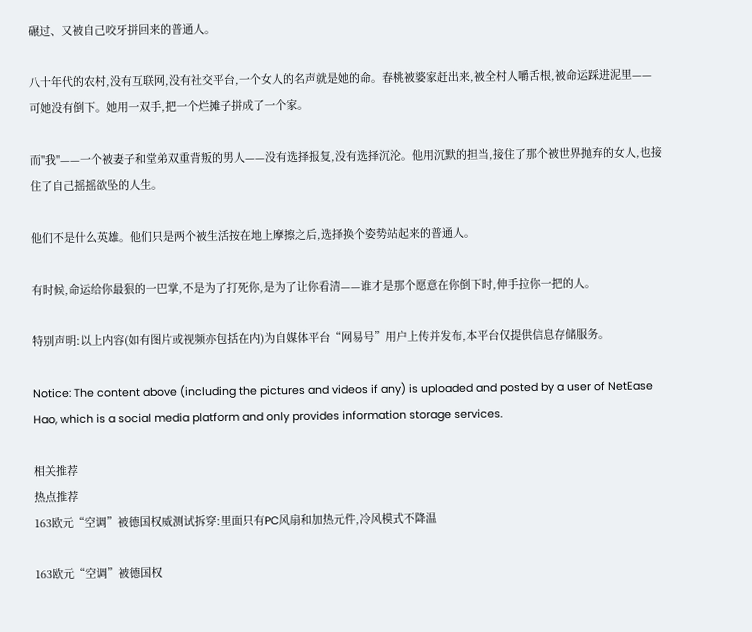碾过、又被自己咬牙拼回来的普通人。

八十年代的农村,没有互联网,没有社交平台,一个女人的名声就是她的命。春桃被婆家赶出来,被全村人嚼舌根,被命运踩进泥里——可她没有倒下。她用一双手,把一个烂摊子拼成了一个家。

而"我"——一个被妻子和堂弟双重背叛的男人——没有选择报复,没有选择沉沦。他用沉默的担当,接住了那个被世界抛弃的女人,也接住了自己摇摇欲坠的人生。

他们不是什么英雄。他们只是两个被生活按在地上摩擦之后,选择换个姿势站起来的普通人。

有时候,命运给你最狠的一巴掌,不是为了打死你,是为了让你看清——谁才是那个愿意在你倒下时,伸手拉你一把的人。

特别声明:以上内容(如有图片或视频亦包括在内)为自媒体平台“网易号”用户上传并发布,本平台仅提供信息存储服务。

Notice: The content above (including the pictures and videos if any) is uploaded and posted by a user of NetEase Hao, which is a social media platform and only provides information storage services.

相关推荐
热点推荐
163欧元“空调”被德国权威测试拆穿:里面只有PC风扇和加热元件,冷风模式不降温

163欧元“空调”被德国权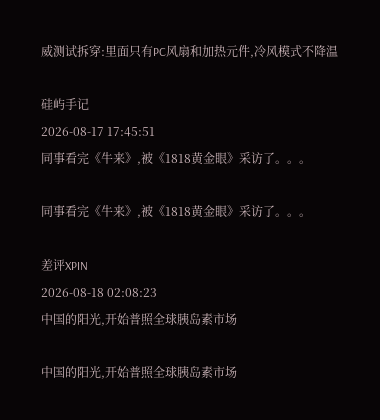威测试拆穿:里面只有PC风扇和加热元件,冷风模式不降温

硅屿手记
2026-08-17 17:45:51
同事看完《牛来》,被《1818黄金眼》采访了。。。

同事看完《牛来》,被《1818黄金眼》采访了。。。

差评XPIN
2026-08-18 02:08:23
中国的阳光,开始普照全球胰岛素市场

中国的阳光,开始普照全球胰岛素市场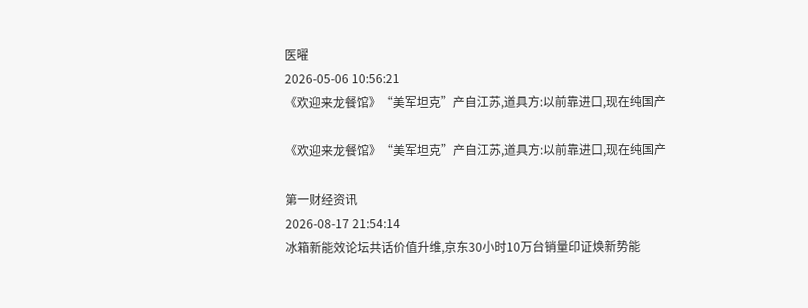医曜
2026-05-06 10:56:21
《欢迎来龙餐馆》“美军坦克”产自江苏,道具方:以前靠进口,现在纯国产

《欢迎来龙餐馆》“美军坦克”产自江苏,道具方:以前靠进口,现在纯国产

第一财经资讯
2026-08-17 21:54:14
冰箱新能效论坛共话价值升维,京东30小时10万台销量印证焕新势能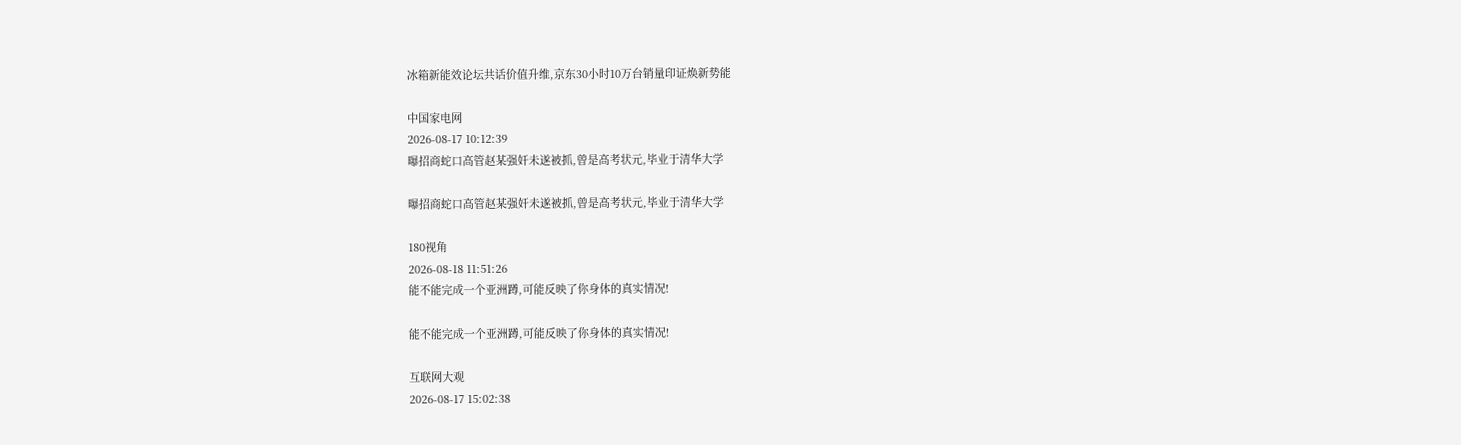冰箱新能效论坛共话价值升维,京东30小时10万台销量印证焕新势能

中国家电网
2026-08-17 10:12:39
曝招商蛇口高管赵某强奸未遂被抓,曾是高考状元,毕业于清华大学

曝招商蛇口高管赵某强奸未遂被抓,曾是高考状元,毕业于清华大学

180视角
2026-08-18 11:51:26
能不能完成一个亚洲蹲,可能反映了你身体的真实情况!

能不能完成一个亚洲蹲,可能反映了你身体的真实情况!

互联网大观
2026-08-17 15:02:38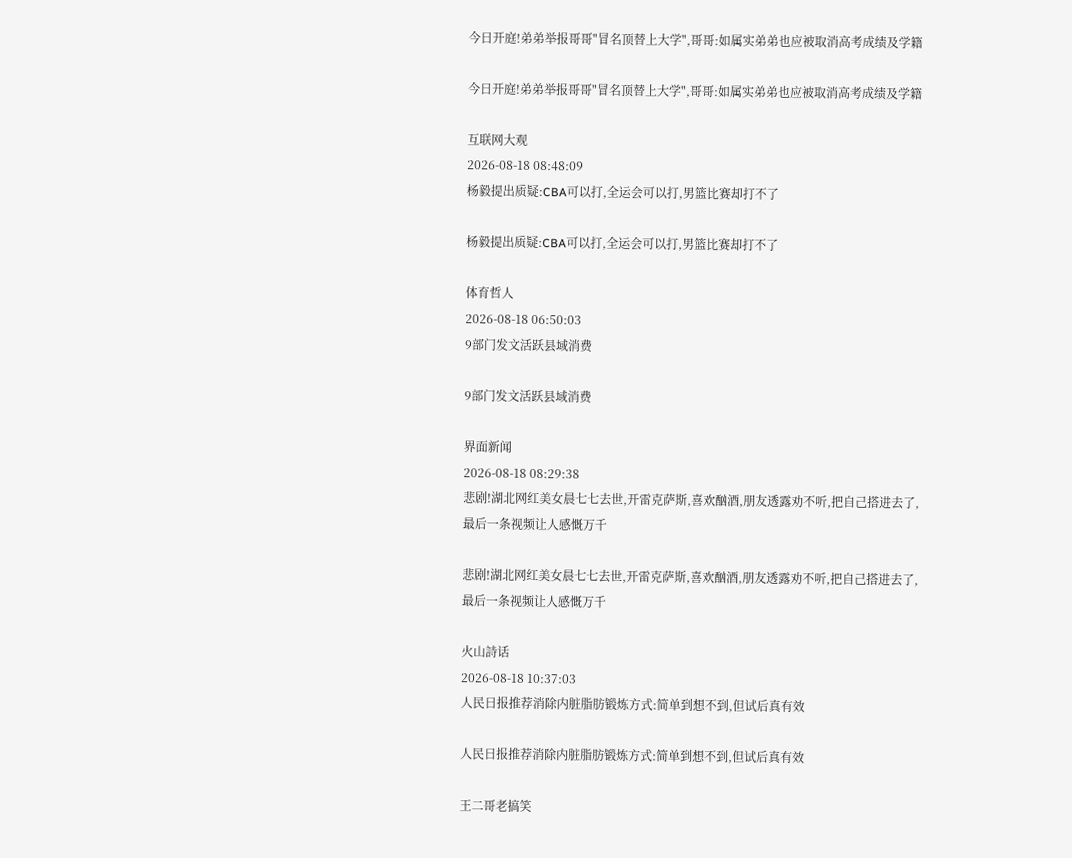今日开庭!弟弟举报哥哥"冒名顶替上大学",哥哥:如属实弟弟也应被取消高考成绩及学籍

今日开庭!弟弟举报哥哥"冒名顶替上大学",哥哥:如属实弟弟也应被取消高考成绩及学籍

互联网大观
2026-08-18 08:48:09
杨毅提出质疑:CBA可以打,全运会可以打,男篮比赛却打不了

杨毅提出质疑:CBA可以打,全运会可以打,男篮比赛却打不了

体育哲人
2026-08-18 06:50:03
9部门发文活跃县域消费

9部门发文活跃县域消费

界面新闻
2026-08-18 08:29:38
悲剧!湖北网红美女晨七七去世,开雷克萨斯,喜欢酗酒,朋友透露劝不听,把自己搭进去了,最后一条视频让人感慨万千

悲剧!湖北网红美女晨七七去世,开雷克萨斯,喜欢酗酒,朋友透露劝不听,把自己搭进去了,最后一条视频让人感慨万千

火山詩话
2026-08-18 10:37:03
人民日报推荐消除内脏脂肪锻炼方式:简单到想不到,但试后真有效

人民日报推荐消除内脏脂肪锻炼方式:简单到想不到,但试后真有效

王二哥老搞笑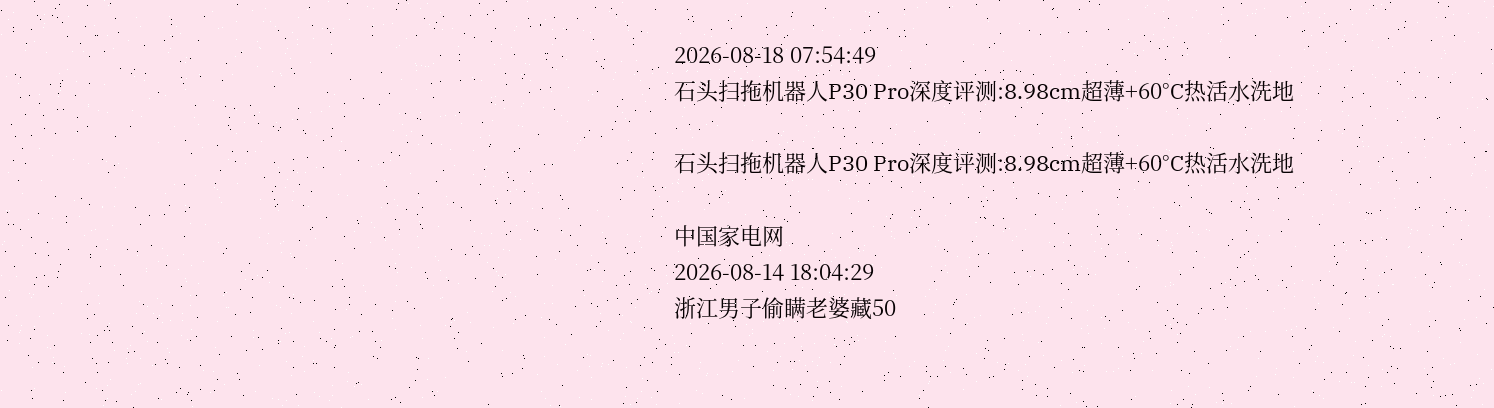2026-08-18 07:54:49
石头扫拖机器人P30 Pro深度评测:8.98cm超薄+60°C热活水洗地

石头扫拖机器人P30 Pro深度评测:8.98cm超薄+60°C热活水洗地

中国家电网
2026-08-14 18:04:29
浙江男子偷瞒老婆藏50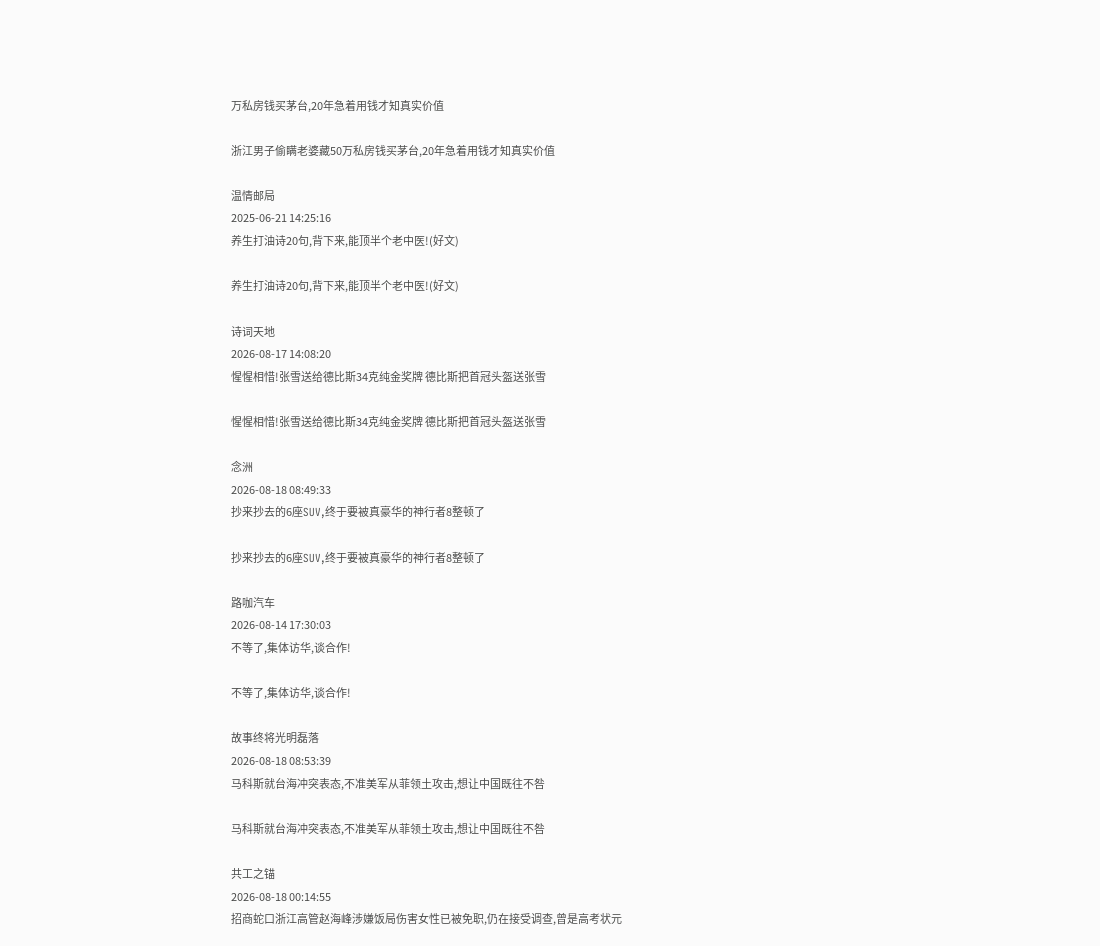万私房钱买茅台,20年急着用钱才知真实价值

浙江男子偷瞒老婆藏50万私房钱买茅台,20年急着用钱才知真实价值

温情邮局
2025-06-21 14:25:16
养生打油诗20句,背下来,能顶半个老中医!(好文)

养生打油诗20句,背下来,能顶半个老中医!(好文)

诗词天地
2026-08-17 14:08:20
惺惺相惜!张雪送给德比斯34克纯金奖牌 德比斯把首冠头盔送张雪

惺惺相惜!张雪送给德比斯34克纯金奖牌 德比斯把首冠头盔送张雪

念洲
2026-08-18 08:49:33
抄来抄去的6座SUV,终于要被真豪华的神行者8整顿了

抄来抄去的6座SUV,终于要被真豪华的神行者8整顿了

路咖汽车
2026-08-14 17:30:03
不等了,集体访华,谈合作!

不等了,集体访华,谈合作!

故事终将光明磊落
2026-08-18 08:53:39
马科斯就台海冲突表态,不准美军从菲领土攻击,想让中国既往不咎

马科斯就台海冲突表态,不准美军从菲领土攻击,想让中国既往不咎

共工之锚
2026-08-18 00:14:55
招商蛇口浙江高管赵海峰涉嫌饭局伤害女性已被免职,仍在接受调查,曾是高考状元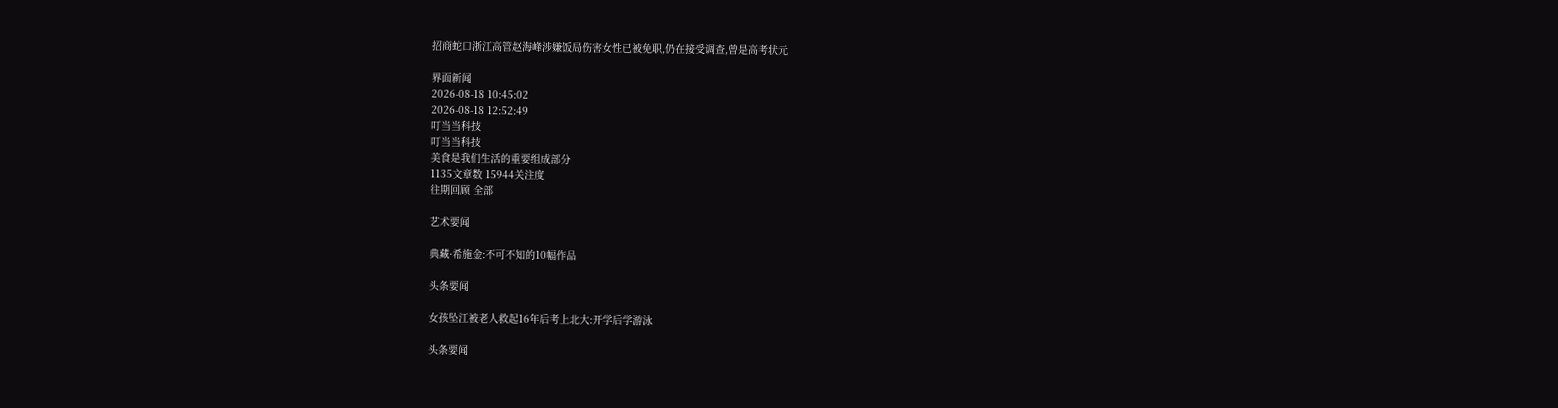招商蛇口浙江高管赵海峰涉嫌饭局伤害女性已被免职,仍在接受调查,曾是高考状元

界面新闻
2026-08-18 10:45:02
2026-08-18 12:52:49
叮当当科技
叮当当科技
美食是我们生活的重要组成部分
1135文章数 15944关注度
往期回顾 全部

艺术要闻

典藏·希施金:不可不知的10幅作品

头条要闻

女孩坠江被老人救起16年后考上北大:开学后学游泳

头条要闻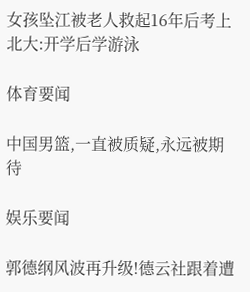女孩坠江被老人救起16年后考上北大:开学后学游泳

体育要闻

中国男篮,一直被质疑,永远被期待

娱乐要闻

郭德纲风波再升级!德云社跟着遭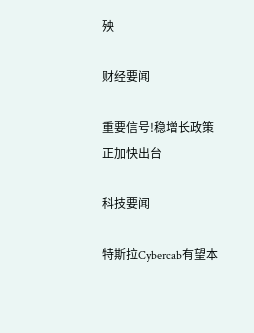殃

财经要闻

重要信号!稳增长政策正加快出台

科技要闻

特斯拉Cybercab有望本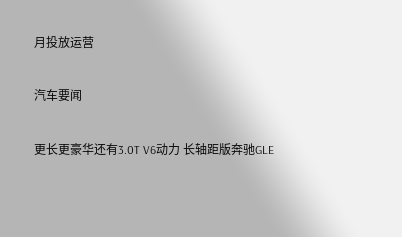月投放运营

汽车要闻

更长更豪华还有3.0T V6动力 长轴距版奔驰GLE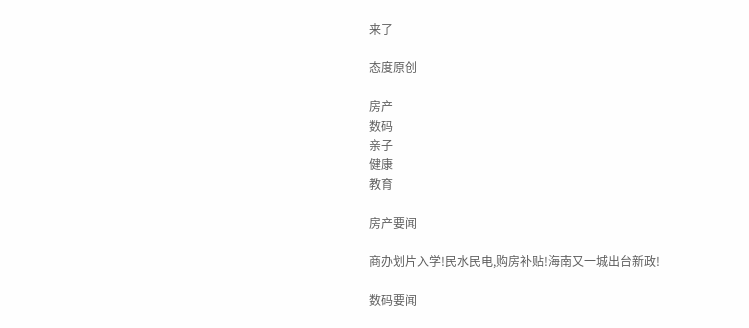来了

态度原创

房产
数码
亲子
健康
教育

房产要闻

商办划片入学!民水民电,购房补贴!海南又一城出台新政!

数码要闻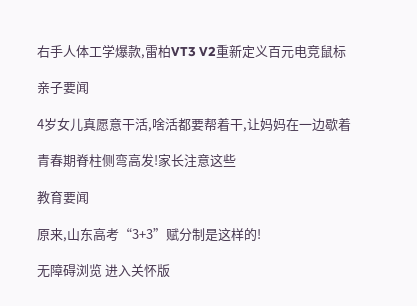右手人体工学爆款,雷柏VT3 V2重新定义百元电竞鼠标

亲子要闻

4岁女儿真愿意干活,啥活都要帮着干,让妈妈在一边歇着

青春期脊柱侧弯高发!家长注意这些

教育要闻

原来,山东高考“3+3”赋分制是这样的!

无障碍浏览 进入关怀版